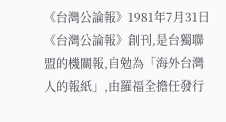《台灣公論報》1981年7月31日《台灣公論報》創刊,是台獨聯盟的機關報,自勉為「海外台灣人的報紙」,由羅福全擔任發行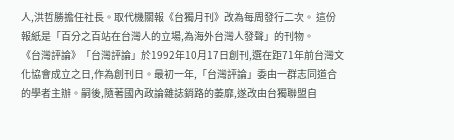人,洪哲勝擔任社長。取代機關報《台獨月刊》改為每周發行二次。 這份報紙是「百分之百站在台灣人的立場,為海外台灣人發聲」的刊物。
《台灣評論》「台灣評論」於1992年10月17日創刊,選在距71年前台灣文化協會成立之日,作為創刊日。最初一年,「台灣評論」委由一群志同道合的學者主辦。嗣後,隨著國內政論雜誌銷路的萎靡,遂改由台獨聯盟自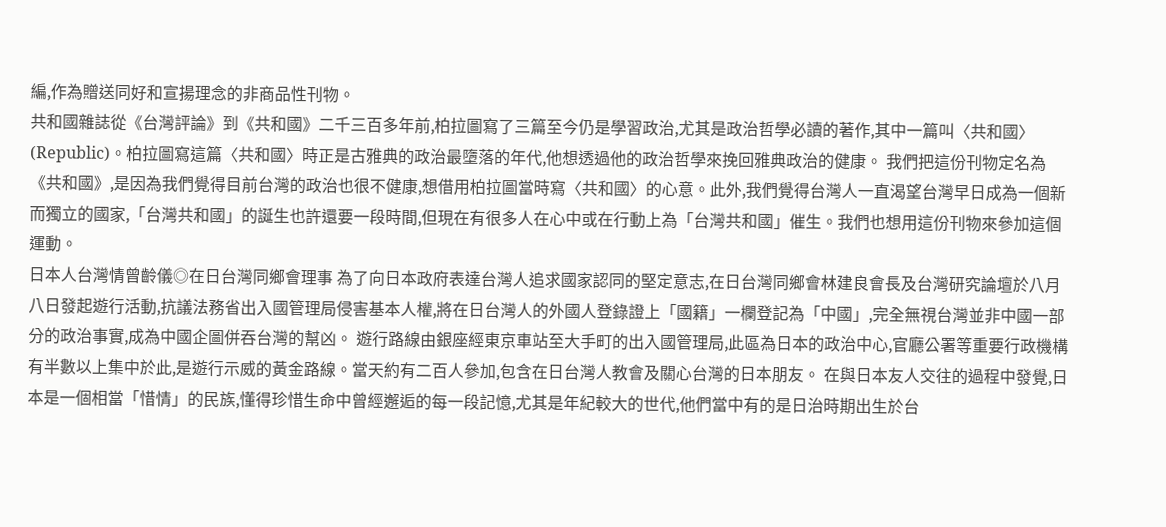編,作為贈送同好和宣揚理念的非商品性刊物。
共和國雜誌從《台灣評論》到《共和國》二千三百多年前,柏拉圖寫了三篇至今仍是學習政治,尤其是政治哲學必讀的著作,其中一篇叫〈共和國〉 (Republic)。柏拉圖寫這篇〈共和國〉時正是古雅典的政治最墮落的年代,他想透過他的政治哲學來挽回雅典政治的健康。 我們把這份刊物定名為《共和國》,是因為我們覺得目前台灣的政治也很不健康,想借用柏拉圖當時寫〈共和國〉的心意。此外,我們覺得台灣人一直渴望台灣早日成為一個新而獨立的國家,「台灣共和國」的誕生也許還要一段時間,但現在有很多人在心中或在行動上為「台灣共和國」催生。我們也想用這份刊物來參加這個運動。
日本人台灣情曾齡儀◎在日台灣同鄉會理事 為了向日本政府表達台灣人追求國家認同的堅定意志,在日台灣同鄉會林建良會長及台灣研究論壇於八月八日發起遊行活動,抗議法務省出入國管理局侵害基本人權,將在日台灣人的外國人登錄證上「國籍」一欄登記為「中國」,完全無視台灣並非中國一部分的政治事實,成為中國企圖併吞台灣的幫凶。 遊行路線由銀座經東京車站至大手町的出入國管理局,此區為日本的政治中心,官廳公署等重要行政機構有半數以上集中於此,是遊行示威的黃金路線。當天約有二百人參加,包含在日台灣人教會及關心台灣的日本朋友。 在與日本友人交往的過程中發覺,日本是一個相當「惜情」的民族,懂得珍惜生命中曾經邂逅的每一段記憶,尤其是年紀較大的世代,他們當中有的是日治時期出生於台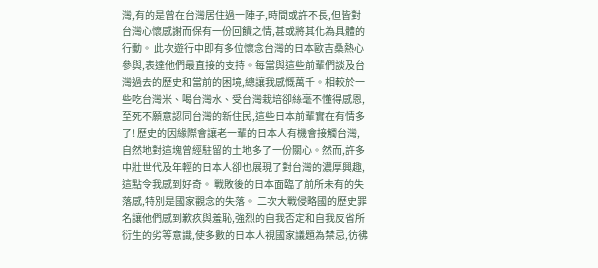灣,有的是曾在台灣居住過一陣子,時間或許不長,但皆對台灣心懷感謝而保有一份回饋之情,甚或將其化為具體的行動。 此次遊行中即有多位懷念台灣的日本歐吉桑熱心參與,表達他們最直接的支持。每當與這些前輩們談及台灣過去的歷史和當前的困境,總讓我感慨萬千。相較於一些吃台灣米、喝台灣水、受台灣栽培卻絲毫不懂得感恩,至死不願意認同台灣的新住民,這些日本前輩實在有情多了! 歷史的因緣際會讓老一輩的日本人有機會接觸台灣,自然地對這塊曾經駐留的土地多了一份關心。然而,許多中壯世代及年輕的日本人卻也展現了對台灣的濃厚興趣,這點令我感到好奇。 戰敗後的日本面臨了前所未有的失落感,特別是國家觀念的失落。 二次大戰侵略國的歷史罪名讓他們感到歉疚與羞恥,強烈的自我否定和自我反省所衍生的劣等意識,使多數的日本人視國家議題為禁忌,彷彿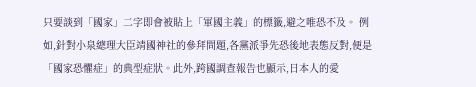只要談到「國家」二字即會被貼上「軍國主義」的標籤,避之唯恐不及。 例如,針對小泉總理大臣靖國神社的參拜問題,各黨派爭先恐後地表態反對,便是「國家恐懼症」的典型症狀。此外,跨國調查報告也顯示,日本人的愛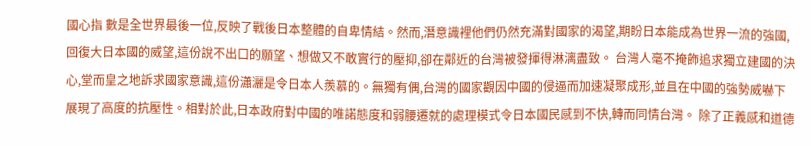國心指 數是全世界最後一位,反映了戰後日本整體的自卑情結。然而,潛意識裡他們仍然充滿對國家的渴望,期盼日本能成為世界一流的強國,回復大日本國的威望,這份說不出口的願望、想做又不敢實行的壓抑,卻在鄰近的台灣被發揮得淋漓盡致。 台灣人毫不掩飾追求獨立建國的決心,堂而皇之地訴求國家意識,這份瀟灑是令日本人羨慕的。無獨有偶,台灣的國家觀因中國的侵逼而加速凝聚成形,並且在中國的強勢威嚇下展現了高度的抗壓性。相對於此,日本政府對中國的唯諾態度和弱腰遷就的處理模式令日本國民感到不快,轉而同情台灣。 除了正義感和道德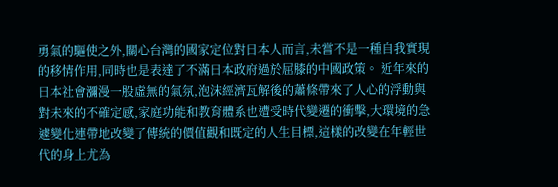勇氣的驅使之外,關心台灣的國家定位對日本人而言,未嘗不是一種自我實現的移情作用,同時也是表達了不滿日本政府過於屈膝的中國政策。 近年來的日本社會瀰漫一股虛無的氣氛,泡沫經濟瓦解後的蕭條帶來了人心的浮動與對未來的不確定感,家庭功能和教育體系也遭受時代變遷的衝擊,大環境的急遽變化連帶地改變了傳統的價值觀和既定的人生目標,這樣的改變在年輕世代的身上尤為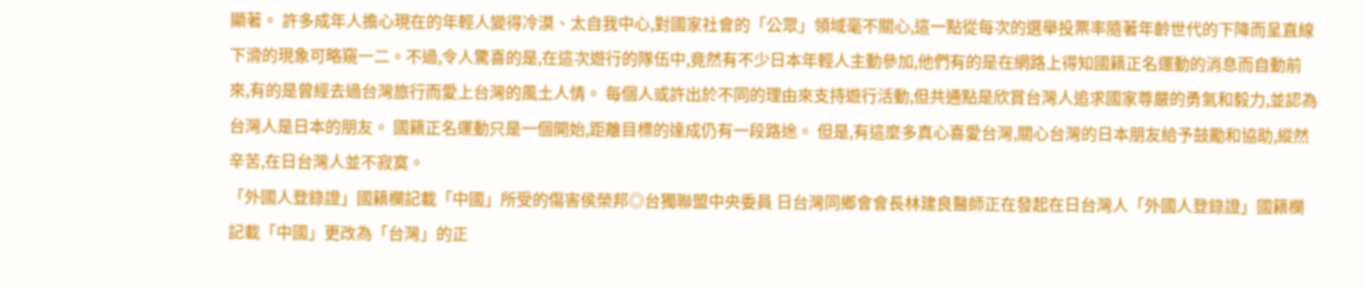顯著。 許多成年人擔心現在的年輕人變得冷漠、太自我中心,對國家社會的「公眾」領域毫不關心,這一點從每次的選舉投票率隨著年齡世代的下降而呈直線下滑的現象可略窺一二。不過,令人驚喜的是,在這次遊行的隊伍中,竟然有不少日本年輕人主動參加,他們有的是在網路上得知國籍正名運動的消息而自動前來,有的是曾經去過台灣旅行而愛上台灣的風土人情。 每個人或許出於不同的理由來支持遊行活動,但共通點是欣賞台灣人追求國家尊嚴的勇氣和毅力,並認為台灣人是日本的朋友。 國籍正名運動只是一個開始,距離目標的達成仍有一段路途。 但是,有這麼多真心喜愛台灣,關心台灣的日本朋友給予鼓勵和協助,縱然辛苦,在日台灣人並不寂寞。
「外國人登錄證」國籍欄記載「中國」所受的傷害侯榮邦◎台獨聯盟中央委員 日台灣同鄉會會長林建良醫師正在發起在日台灣人「外國人登錄證」國籍欄記載「中國」更改為「台灣」的正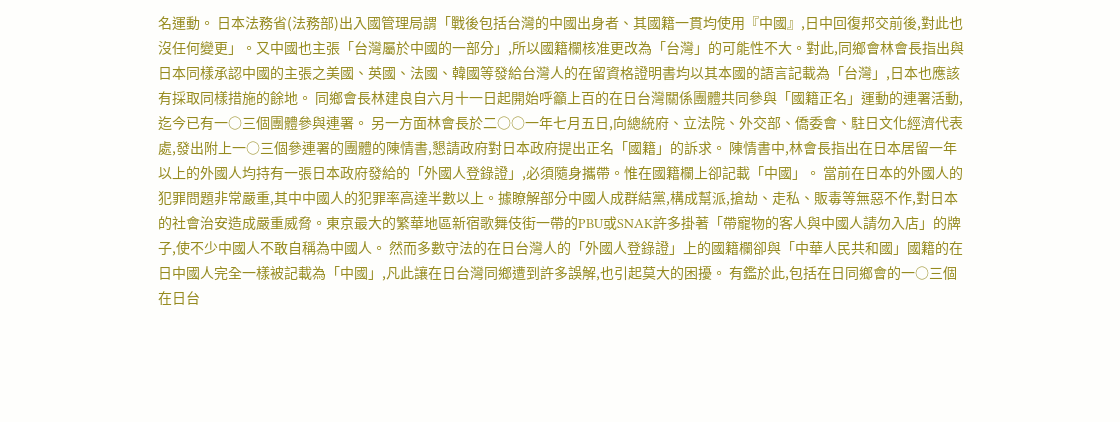名運動。 日本法務省(法務部)出入國管理局謂「戰後包括台灣的中國出身者、其國籍一貫均使用『中國』,日中回復邦交前後,對此也沒任何變更」。又中國也主張「台灣屬於中國的一部分」,所以國籍欄核准更改為「台灣」的可能性不大。對此,同鄉會林會長指出與日本同樣承認中國的主張之美國、英國、法國、韓國等發給台灣人的在留資格證明書均以其本國的語言記載為「台灣」,日本也應該有採取同樣措施的餘地。 同鄉會長林建良自六月十一日起開始呼籲上百的在日台灣關係團體共同參與「國籍正名」運動的連署活動,迄今已有一○三個團體參與連署。 另一方面林會長於二○○一年七月五日,向總統府、立法院、外交部、僑委會、駐日文化經濟代表處,發出附上一○三個參連署的團體的陳情書,懇請政府對日本政府提出正名「國籍」的訴求。 陳情書中,林會長指出在日本居留一年以上的外國人均持有一張日本政府發給的「外國人登錄證」,必須隨身攜帶。惟在國籍欄上卻記載「中國」。 當前在日本的外國人的犯罪問題非常嚴重,其中中國人的犯罪率高達半數以上。據瞭解部分中國人成群結黨,構成幫派,搶劫、走私、販毒等無惡不作,對日本的社會治安造成嚴重威脅。東京最大的繁華地區新宿歌舞伎街一帶的PBU或SNAK許多掛著「帶寵物的客人與中國人請勿入店」的牌子,使不少中國人不敢自稱為中國人。 然而多數守法的在日台灣人的「外國人登錄證」上的國籍欄卻與「中華人民共和國」國籍的在日中國人完全一樣被記載為「中國」,凡此讓在日台灣同鄉遭到許多誤解,也引起莫大的困擾。 有鑑於此,包括在日同鄉會的一○三個在日台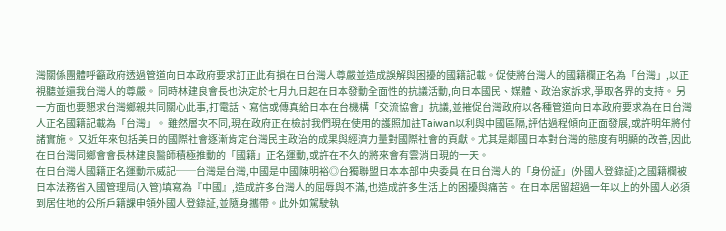灣關係團體呼籲政府透過管道向日本政府要求訂正此有損在日台灣人尊嚴並造成誤解與困擾的國籍記載。促使將台灣人的國籍欄正名為「台灣」,以正視聽並還我台灣人的尊嚴。 同時林建良會長也決定於七月九日起在日本發動全面性的抗議活動,向日本國民、媒體、政治家訴求,爭取各界的支持。 另一方面也要懇求台灣鄉親共同關心此事,打電話、寫信或傳真給日本在台機構「交流協會」抗議,並摧促台灣政府以各種管道向日本政府要求為在日台灣人正名國籍記載為「台灣」。 雖然層次不同,現在政府正在檢討我們現在使用的護照加註Taiwan以利與中國區隔,評估過程傾向正面發展,或許明年將付諸實施。 又近年來包括美日的國際社會逐漸肯定台灣民主政治的成果與經濟力量對國際社會的頁獻。尤其是鄰國日本對台灣的態度有明顯的改善,因此在日台灣同鄉會會長林建良醫師積極推動的「國籍」正名運動,或許在不久的將來會有雲消日現的一天。
在日台灣人國籍正名運動示威記──台灣是台灣,中國是中國陳明裕◎台獨聯盟日本本部中央委員 在日台灣人的「身份証」(外國人登錄証)之國籍欄被日本法務省入國管理局(入管)填寫為『中國』,造成許多台灣人的屈辱與不滿,也造成許多生活上的困擾與痛苦。 在日本居留超過一年以上的外國人必須到居住地的公所戶籍課申領外國人登錄証,並隨身攜帶。此外如駕駛執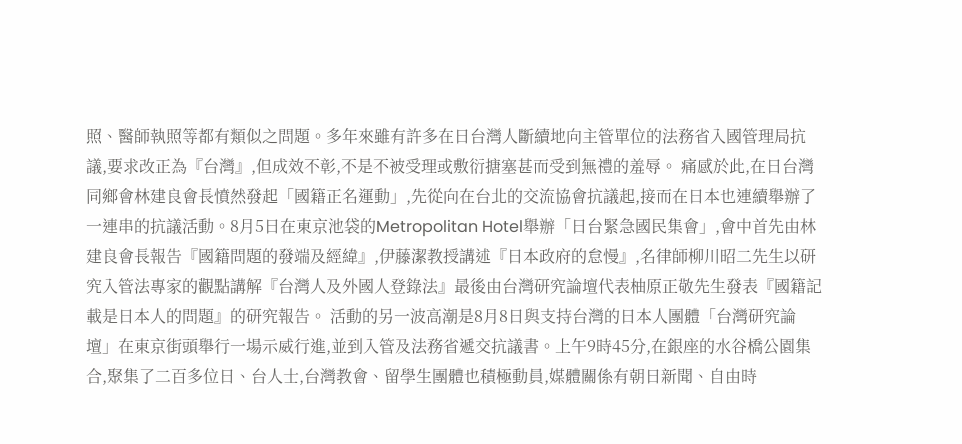照、醫師執照等都有類似之問題。多年來雖有許多在日台灣人斷續地向主管單位的法務省入國管理局抗議,要求改正為『台灣』,但成效不彰,不是不被受理或敷衍搪塞甚而受到無禮的羞辱。 痛感於此,在日台灣同鄉會林建良會長憤然發起「國籍正名運動」,先從向在台北的交流協會抗議起,接而在日本也連續舉辦了一連串的抗議活動。8月5日在東京池袋的Metropolitan Hotel舉辦「日台緊急國民集會」,會中首先由林建良會長報告『國籍問題的發端及經緯』,伊藤潔教授講述『日本政府的怠慢』,名律師柳川昭二先生以研究入管法專家的觀點講解『台灣人及外國人登錄法』最後由台灣研究論壇代表柚原正敬先生發表『國籍記載是日本人的問題』的研究報告。 活動的另一波高潮是8月8日與支持台灣的日本人團體「台灣研究論壇」在東京街頭舉行一場示威行進,並到入管及法務省遞交抗議書。上午9時45分,在銀座的水谷橋公園集合,聚集了二百多位日、台人士,台灣教會、留學生團體也積極動員,媒體關係有朝日新聞、自由時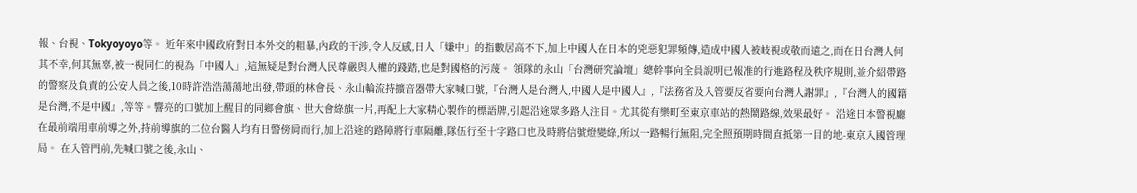報、台視、Tokyoyoyo等。 近年來中國政府對日本外交的粗暴,內政的干涉,令人反感,日人「嫌中」的指數居高不下,加上中國人在日本的兇惡犯罪頻傳,造成中國人被岐視或敬而遠之,而在日台灣人何其不幸,何其無辜,被一視同仁的視為「中國人」,這無疑是對台灣人民尊嚴與人權的踐踏,也是對國格的污蔑。 領隊的永山「台灣研究論壇」總幹事向全員說明已報准的行進路程及秩序規則,並介紹帶路的警察及負責的公安人員之後,10時許浩浩蕩蕩地出發,帶頭的林會長、永山輪流持擴音器帶大家喊口號,『台灣人是台灣人,中國人是中國人』,『法務省及入管要反省要向台灣人謝罪』,『台灣人的國籍是台灣,不是中國』,等等。響亮的口號加上醒目的同鄉會旗、世大會綠旗一片,再配上大家精心製作的標語牌,引起沿途眾多路人注目。尤其從有樂町至東京車站的熱鬧路線,效果最好。 沿途日本警視廳在最前端用車前導之外,持前導旗的二位台醫人均有日警傍肩而行,加上沿途的路障將行車隔離,隊伍行至十字路口也及時將信號燈變綠,所以一路暢行無阻,完全照預期時間直抵第一目的地-東京入國管理局。 在入管門前,先喊口號之後,永山、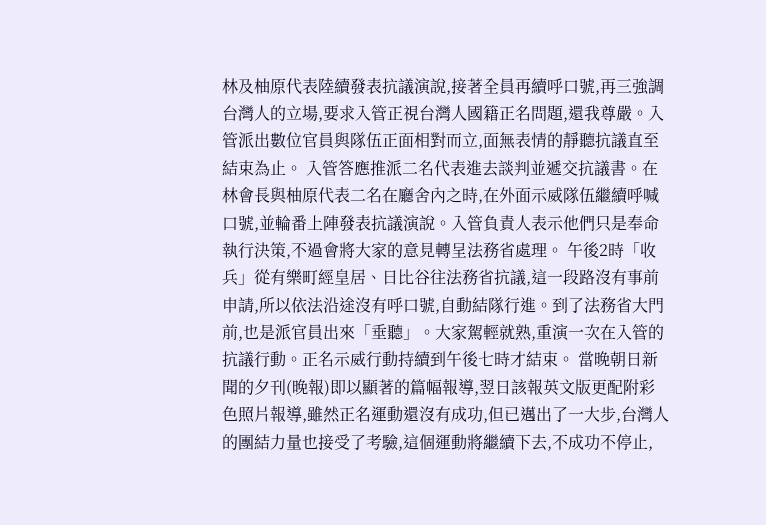林及柚原代表陸續發表抗議演說,接著全員再續呼口號,再三強調台灣人的立場,要求入管正視台灣人國籍正名問題,還我尊嚴。入管派出數位官員與隊伍正面相對而立,面無表情的靜聽抗議直至結束為止。 入管答應推派二名代表進去談判並遞交抗議書。在林會長與柚原代表二名在廳舍內之時,在外面示威隊伍繼續呼喊口號,並輪番上陣發表抗議演說。入管負責人表示他們只是奉命執行決策,不過會將大家的意見轉呈法務省處理。 午後2時「收兵」從有樂町經皇居、日比谷往法務省抗議,這一段路沒有事前申請,所以依法沿途沒有呼口號,自動結隊行進。到了法務省大門前,也是派官員出來「垂聽」。大家駕輕就熟,重演一次在入管的抗議行動。正名示威行動持續到午後七時才結束。 當晚朝日新聞的夕刊(晚報)即以顯著的篇幅報導,翌日該報英文版更配附彩色照片報導,雖然正名運動還沒有成功,但已邁出了一大步,台灣人的團結力量也接受了考驗,這個運動將繼續下去,不成功不停止,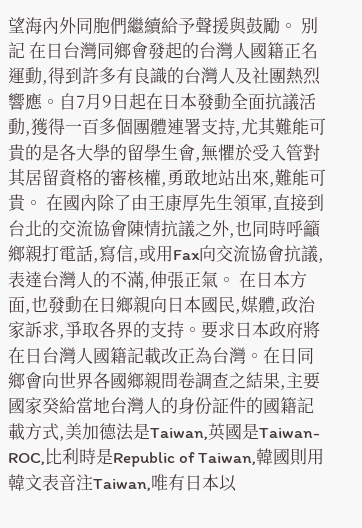望海內外同胞們繼續給予聲援與鼓勵。 別記 在日台灣同鄉會發起的台灣人國籍正名運動,得到許多有良識的台灣人及社團熱烈響應。自7月9日起在日本發動全面抗議活動,獲得一百多個團體連署支持,尤其難能可貴的是各大學的留學生會,無懼於受入管對其居留資格的審核權,勇敢地站出來,難能可貴。 在國內除了由王康厚先生領軍,直接到台北的交流協會陳情抗議之外,也同時呼籲鄉親打電話,寫信,或用Fax向交流協會抗議,表達台灣人的不滿,伸張正氣。 在日本方面,也發動在日鄉親向日本國民,媒體,政治家訴求,爭取各界的支持。要求日本政府將在日台灣人國籍記載改正為台灣。在日同鄉會向世界各國鄉親問卷調查之結果,主要國家癸給當地台灣人的身份証件的國籍記載方式,美加德法是Taiwan,英國是Taiwan-ROC,比利時是Republic of Taiwan,韓國則用韓文表音注Taiwan,唯有日本以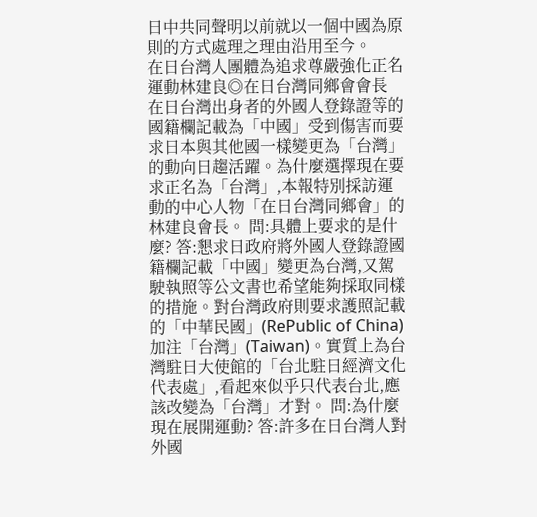日中共同聲明以前就以一個中國為原則的方式處理之理由沿用至今。
在日台灣人團體為追求尊嚴強化正名運動林建良◎在日台灣同鄉會會長 在日台灣出身者的外國人登錄證等的國籍欄記載為「中國」受到傷害而要求日本與其他國一樣變更為「台灣」的動向日趨活躍。為什麼選擇現在要求正名為「台灣」,本報特別採訪運動的中心人物「在日台灣同鄉會」的林建良會長。 問:具體上要求的是什麼? 答:懇求日政府將外國人登錄證國籍欄記載「中國」變更為台灣,又駕駛執照等公文書也希望能夠採取同樣的措施。對台灣政府則要求護照記載的「中華民國」(RePublic of China)加注「台灣」(Taiwan)。實質上為台灣駐日大使館的「台北駐日經濟文化代表處」,看起來似乎只代表台北,應該改變為「台灣」才對。 問:為什麼現在展開運動? 答:許多在日台灣人對外國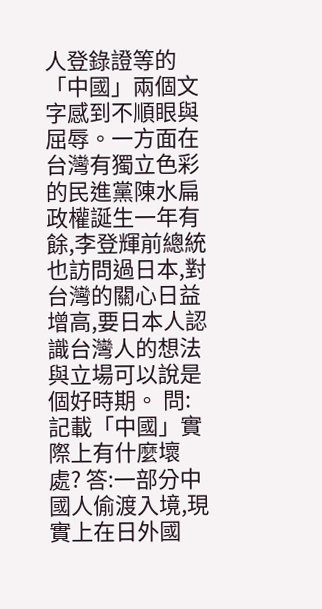人登錄證等的「中國」兩個文字感到不順眼與屈辱。一方面在台灣有獨立色彩的民進黨陳水扁政權誕生一年有餘,李登輝前總統也訪問過日本,對台灣的關心日益增高,要日本人認識台灣人的想法與立場可以說是個好時期。 問:記載「中國」實際上有什麼壞處? 答:一部分中國人偷渡入境,現實上在日外國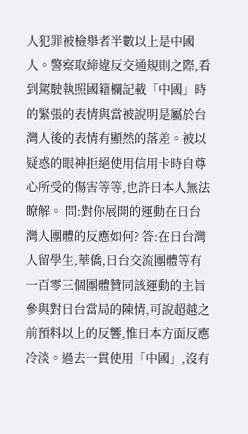人犯罪被檢舉者半數以上是中國人。警察取締違反交通規則之際,看到駕駛執照國籍欄記載「中國」時的緊張的表情與當被說明是屬於台灣人後的表情有顯然的落差。被以疑惑的眼神拒絕使用信用卡時自尊心所受的傷害等等,也許日本人無法瞭解。 問:對你展開的運動在日台灣人團體的反應如何? 答:在日台灣人留學生,華僑,日台交流團體等有一百零三個團體贊同該運動的主旨參與對日台當局的陳情,可說超越之前預料以上的反響,惟日本方面反應冷淡。過去一貫使用「中國」,沒有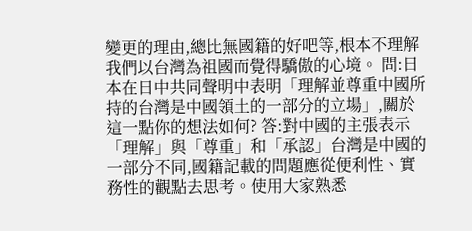變更的理由,總比無國籍的好吧等,根本不理解我們以台灣為祖國而覺得驕傲的心境。 問:日本在日中共同聲明中表明「理解並尊重中國所持的台灣是中國領土的一部分的立場」,關於這一點你的想法如何? 答:對中國的主張表示「理解」與「尊重」和「承認」台灣是中國的一部分不同,國籍記載的問題應從便利性、實務性的觀點去思考。使用大家熟悉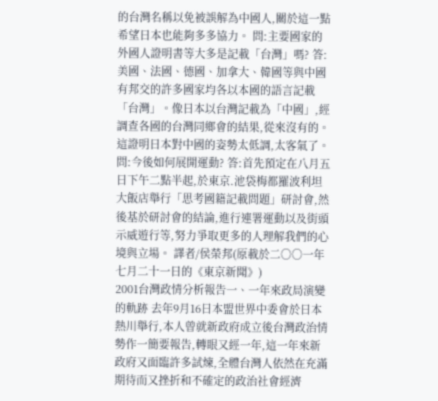的台灣名稱以免被誤解為中國人,關於這一點希望日本也能夠多多協力。 問:主要國家的外國人證明書等大多是記載「台灣」嗎? 答:美國、法國、德國、加拿大、韓國等與中國有邦交的許多國家均各以本國的語言記載「台灣」。像日本以台灣記載為「中國」,經調查各國的台灣同鄉會的結果,從來沒有的。這證明日本對中國的姿勢太低調,太客氣了。 問:今後如何展開運動? 答:首先預定在八月五日下午二點半起,於東京.池袋梅都羅波利坦大飯店舉行「思考國籍記載問題」研討會,然後基於研討會的結論,進行連署運動以及街頭示威遊行等,努力爭取更多的人理解我們的心境與立場。 譯者/侯榮邦(原載於二○○一年七月二十一日的《東京新聞》)
2001台灣政情分析報告一、一年來政局演變的軌跡 去年9月16日本盟世界中委會於日本熱川舉行,本人曾就新政府成立後台灣政治情勢作一簡要報告,轉眼又經一年,這一年來新政府又面臨許多試煉,全體台灣人依然在充滿期待而又挫折和不確定的政治社會經濟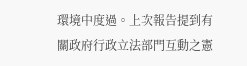環境中度過。上次報告提到有關政府行政立法部門互動之憲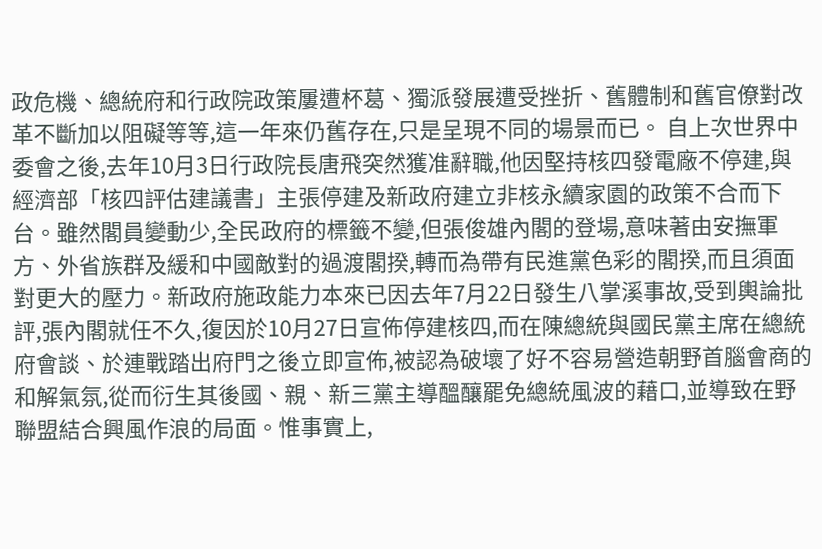政危機、總統府和行政院政策屢遭杯葛、獨派發展遭受挫折、舊體制和舊官僚對改革不斷加以阻礙等等,這一年來仍舊存在,只是呈現不同的場景而已。 自上次世界中委會之後,去年10月3日行政院長唐飛突然獲准辭職,他因堅持核四發電廠不停建,與經濟部「核四評估建議書」主張停建及新政府建立非核永續家園的政策不合而下台。雖然閣員變動少,全民政府的標籤不變,但張俊雄內閣的登場,意味著由安撫軍方、外省族群及緩和中國敵對的過渡閣揆,轉而為帶有民進黨色彩的閣揆,而且須面對更大的壓力。新政府施政能力本來已因去年7月22日發生八掌溪事故,受到輿論批評,張內閣就任不久,復因於10月27日宣佈停建核四,而在陳總統與國民黨主席在總統府會談、於連戰踏出府門之後立即宣佈,被認為破壞了好不容易營造朝野首腦會商的和解氣氛,從而衍生其後國、親、新三黨主導醞釀罷免總統風波的藉口,並導致在野聯盟結合興風作浪的局面。惟事實上,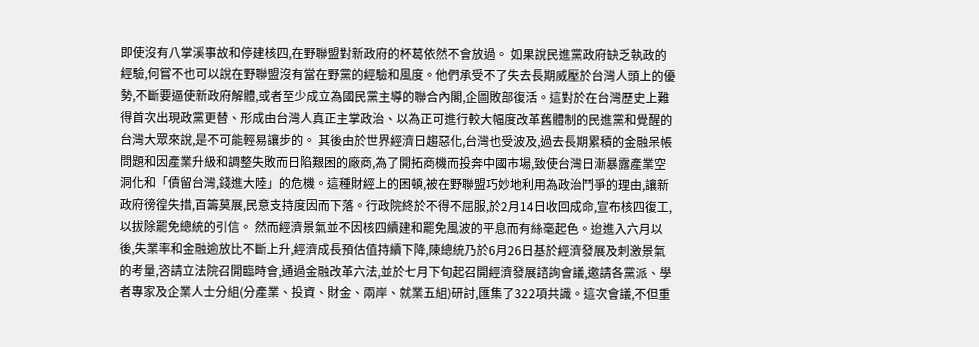即使沒有八掌溪事故和停建核四,在野聯盟對新政府的杯葛依然不會放過。 如果說民進黨政府缺乏執政的經驗,何嘗不也可以說在野聯盟沒有當在野黨的經驗和風度。他們承受不了失去長期威壓於台灣人頭上的優勢,不斷要逼使新政府解體,或者至少成立為國民黨主導的聯合內閣,企圖敗部復活。這對於在台灣歷史上難得首次出現政黨更替、形成由台灣人真正主掌政治、以為正可進行較大幅度改革舊體制的民進黨和覺醒的台灣大眾來說,是不可能輕易讓步的。 其後由於世界經濟日趨惡化,台灣也受波及,過去長期累積的金融呆帳問題和因產業升級和調整失敗而日陷艱困的廠商,為了開拓商機而投奔中國市場,致使台灣日漸暴露產業空洞化和「債留台灣,錢進大陸」的危機。這種財經上的困頓,被在野聯盟巧妙地利用為政治鬥爭的理由,讓新政府徬徨失措,百籌莫展,民意支持度因而下落。行政院終於不得不屈服,於2月14日收回成命,宣布核四復工,以拔除罷免總統的引信。 然而經濟景氣並不因核四續建和罷免風波的平息而有絲毫起色。迨進入六月以後,失業率和金融逾放比不斷上升,經濟成長預估值持續下降,陳總統乃於6月26日基於經濟發展及刺激景氣的考量,咨請立法院召開臨時會,通過金融改革六法,並於七月下旬起召開經濟發展諮詢會議,邀請各黨派、學者專家及企業人士分組(分產業、投資、財金、兩岸、就業五組)研討,匯集了322項共識。這次會議,不但重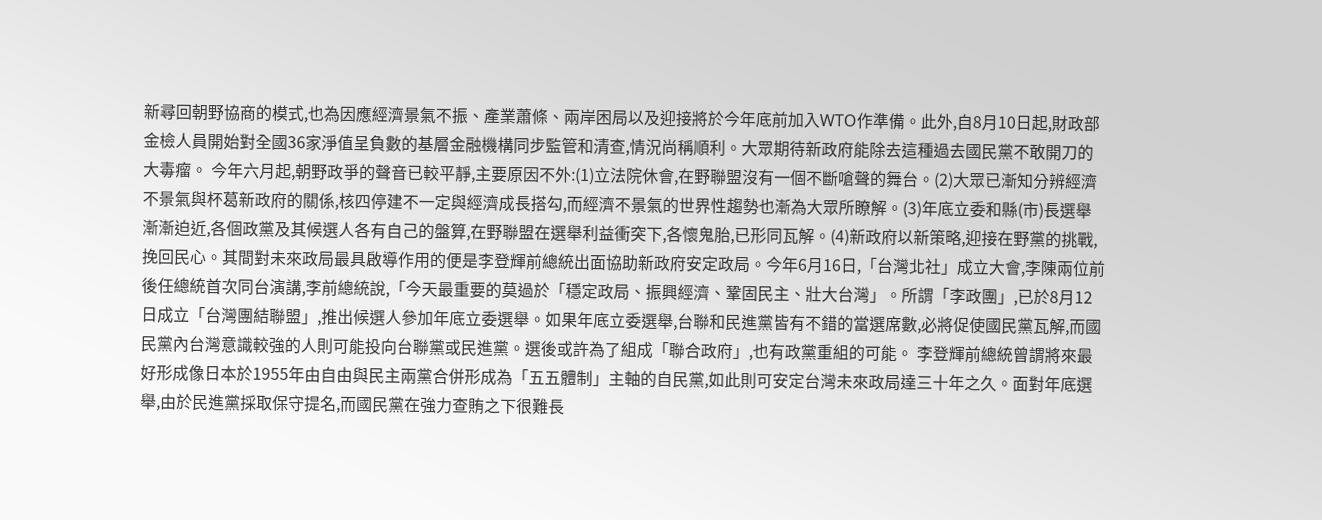新尋回朝野協商的模式,也為因應經濟景氣不振、產業蕭條、兩岸困局以及迎接將於今年底前加入WTO作準備。此外,自8月10日起,財政部金檢人員開始對全國36家淨值呈負數的基層金融機構同步監管和清查,情況尚稱順利。大眾期待新政府能除去這種過去國民黨不敢開刀的大毒瘤。 今年六月起,朝野政爭的聲音已較平靜,主要原因不外:(1)立法院休會,在野聯盟沒有一個不斷嗆聲的舞台。(2)大眾已漸知分辨經濟不景氣與杯葛新政府的關係,核四停建不一定與經濟成長搭勾,而經濟不景氣的世界性趨勢也漸為大眾所瞭解。(3)年底立委和縣(市)長選舉漸漸迫近,各個政黨及其候選人各有自己的盤算,在野聯盟在選舉利益衝突下,各懷鬼胎,已形同瓦解。(4)新政府以新策略,迎接在野黨的挑戰,挽回民心。其間對未來政局最具啟導作用的便是李登輝前總統出面協助新政府安定政局。今年6月16日,「台灣北社」成立大會,李陳兩位前後任總統首次同台演講,李前總統說,「今天最重要的莫過於「穩定政局、振興經濟、鞏固民主、壯大台灣」。所謂「李政團」,已於8月12日成立「台灣團結聯盟」,推出候選人參加年底立委選舉。如果年底立委選舉,台聯和民進黨皆有不錯的當選席數,必將促使國民黨瓦解,而國民黨內台灣意識較強的人則可能投向台聯黨或民進黨。選後或許為了組成「聯合政府」,也有政黨重組的可能。 李登輝前總統曾謂將來最好形成像日本於1955年由自由與民主兩黨合併形成為「五五體制」主軸的自民黨,如此則可安定台灣未來政局達三十年之久。面對年底選舉,由於民進黨採取保守提名,而國民黨在強力查賄之下很難長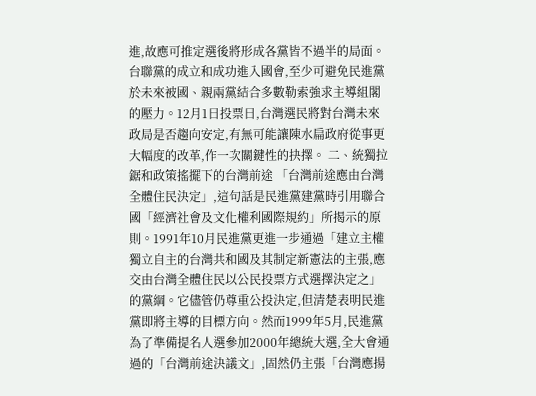進,故應可推定選後將形成各黨皆不過半的局面。台聯黨的成立和成功進入國會,至少可避免民進黨於未來被國、親兩黨結合多數勒索強求主導組閣的壓力。12月1日投票日,台灣選民將對台灣未來政局是否趨向安定,有無可能讓陳水扁政府從事更大幅度的改革,作一次關鍵性的抉擇。 二、統獨拉鋸和政策搖擺下的台灣前途 「台灣前途應由台灣全體住民決定」,這句話是民進黨建黨時引用聯合國「經濟社會及文化權利國際規約」所揭示的原則。1991年10月民進黨更進一步通過「建立主權獨立自主的台灣共和國及其制定新憲法的主張,應交由台灣全體住民以公民投票方式選擇決定之」的黨綱。它儘管仍尊重公投決定,但清楚表明民進黨即將主導的目標方向。然而1999年5月,民進黨為了準備提名人選參加2000年總統大選,全大會通過的「台灣前途決議文」,固然仍主張「台灣應揚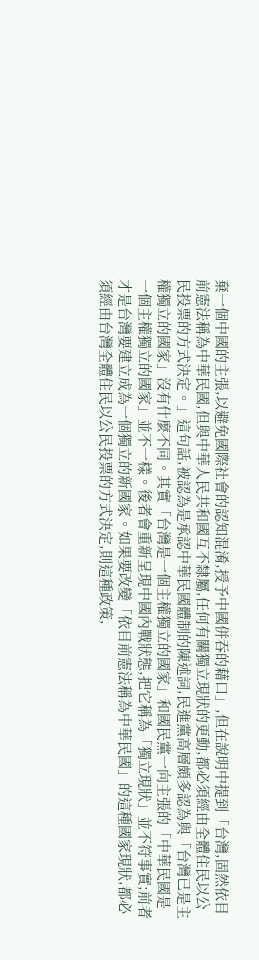棄一個中國的主張,以避免國際社會的認知混淆,授予中國併吞的藉口」,但在說明中提到「台灣,固然依目前憲法稱為中華民國,但與中華人民共和國互不隸屬,任何有關獨立現狀的更動,都必須經由全體住民以公民投票的方式決定。」這句話,被認為是承認中華民國體制的陳述詞,民進黨高層頗多認為與「台灣已是主權獨立的國家」沒有什麼不同。其實「台灣是一個主權獨立的國家」和國民黨一向主張的「中華民國是一個主權獨立的國家」並不一樣。後者會重新呈現中國內戰狀態,把它稱為「獨立現狀」並不符事實;前者才是台灣要建立成為一個獨立的新國家。如果要改變「依目前憲法稱為中華民國」的這種國家現狀,都必須經由台灣全體住民以公民投票的方式決定,則這種政策,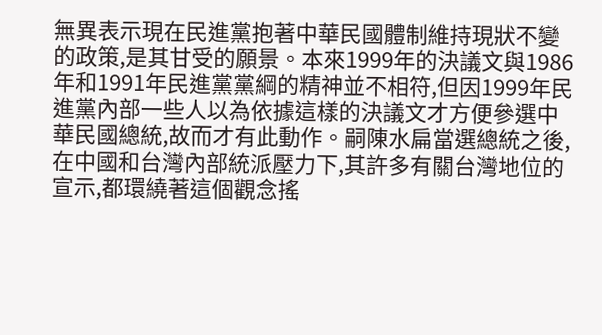無異表示現在民進黨抱著中華民國體制維持現狀不變的政策,是其甘受的願景。本來1999年的決議文與1986年和1991年民進黨黨綱的精神並不相符,但因1999年民進黨內部一些人以為依據這樣的決議文才方便參選中華民國總統,故而才有此動作。嗣陳水扁當選總統之後,在中國和台灣內部統派壓力下,其許多有關台灣地位的宣示,都環繞著這個觀念搖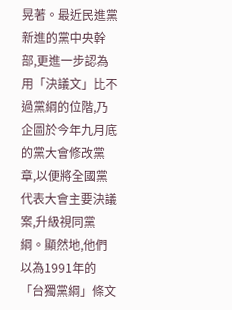晃著。最近民進黨新進的黨中央幹部,更進一步認為用「決議文」比不過黨綱的位階,乃企圖於今年九月底的黨大會修改黨章,以便將全國黨代表大會主要決議案,升級視同黨綱。顯然地,他們以為1991年的「台獨黨綱」條文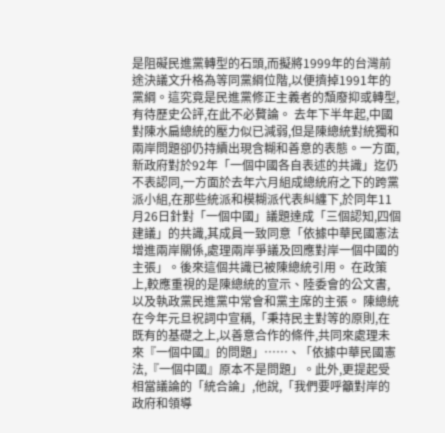是阻礙民進黨轉型的石頭,而擬將1999年的台灣前途決議文升格為等同黨綱位階,以便擠掉1991年的黨綱。這究竟是民進黨修正主義者的頹廢抑或轉型,有待歷史公評,在此不必贅論。 去年下半年起,中國對陳水扁總統的壓力似已減弱,但是陳總統對統獨和兩岸問題卻仍持續出現含糊和善意的表態。一方面,新政府對於92年「一個中國各自表述的共識」迄仍不表認同,一方面於去年六月組成總統府之下的跨黨派小組,在那些統派和模糊派代表糾纏下,於同年11月26日針對「一個中國」議題達成「三個認知,四個建議」的共識,其成員一致同意「依據中華民國憲法增進兩岸關係,處理兩岸爭議及回應對岸一個中國的主張」。後來這個共識已被陳總統引用。 在政策上,較應重視的是陳總統的宣示、陸委會的公文書,以及執政黨民進黨中常會和黨主席的主張。 陳總統在今年元旦祝詞中宣稱,「秉持民主對等的原則,在既有的基礎之上,以善意合作的條件,共同來處理未來『一個中國』的問題」……、「依據中華民國憲法,『一個中國』原本不是問題」。此外,更提起受相當議論的「統合論」,他說,「我們要呼籲對岸的政府和領導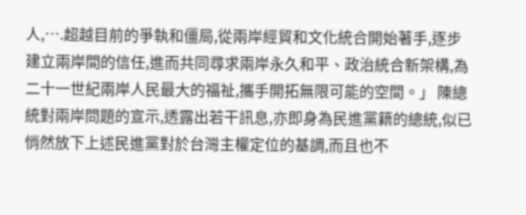人,….超越目前的爭執和僵局,從兩岸經貿和文化統合開始著手,逐步建立兩岸間的信任,進而共同尋求兩岸永久和平、政治統合新架構,為二十一世紀兩岸人民最大的福祉,攜手開拓無限可能的空間。」 陳總統對兩岸問題的宣示,透露出若干訊息,亦即身為民進黨籍的總統,似已悄然放下上述民進黨對於台灣主權定位的基調,而且也不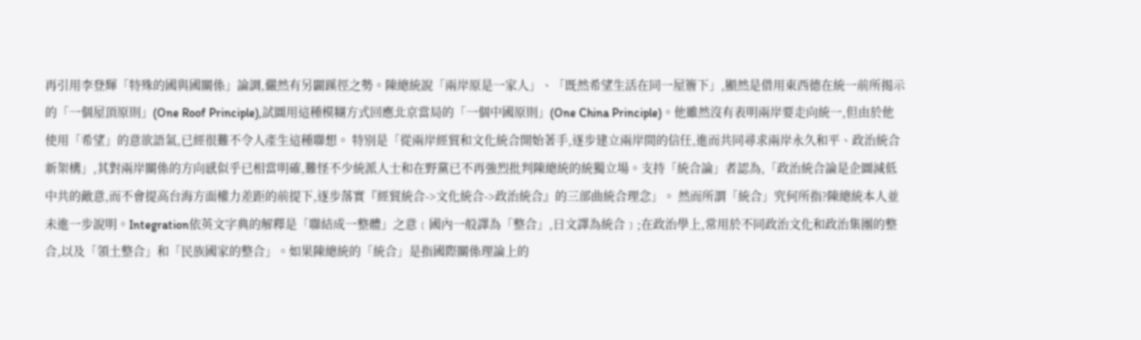再引用李登輝「特殊的國與國關係」論調,儼然有另闢蹊徑之勢。陳總統說「兩岸原是一家人」、「既然希望生活在同一屋簷下」,顯然是借用東西德在統一前所揭示的「一個屋頂原則」(One Roof Principle),試圖用這種模糊方式回應北京當局的「一個中國原則」(One China Principle)。他雖然沒有表明兩岸要走向統一,但由於他使用「希望」的意欲語氣,已經很難不令人產生這種聯想。 特別是「從兩岸經貿和文化統合開始著手,逐步建立兩岸間的信任,進而共同尋求兩岸永久和平、政治統合新架構」,其對兩岸關係的方向感似乎已相當明確,難怪不少統派人士和在野黨已不再強烈批判陳總統的統獨立場。支持「統合論」者認為,「政治統合論是企圖減低中共的敵意,而不會提高台海方面權力差距的前提下,逐步落實『經貿統合->文化統合->政治統合』的三部曲統合理念」。 然而所謂「統合」究何所指?陳總統本人並未進一步說明。Integration依英文字典的解釋是「聯結成一整體」之意﹝國內一般譯為「整合」,日文譯為統合﹞;在政治學上,常用於不同政治文化和政治集團的整合,以及「領土整合」和「民族國家的整合」。如果陳總統的「統合」是指國際關係理論上的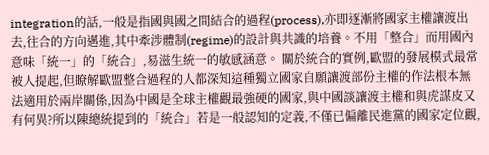integration的話,一般是指國與國之間結合的過程(process),亦即逐漸將國家主權讓渡出去,往合的方向邁進,其中牽涉體制(regime)的設計與共識的培養。不用「整合」而用國內意味「統一」的「統合」,易滋生統一的敏感涵意。 關於統合的實例,歐盟的發展模式最常被人提起,但瞭解歐盟整合過程的人都深知這種獨立國家自願讓渡部份主權的作法根本無法適用於兩岸關係,因為中國是全球主權觀最強硬的國家,與中國談讓渡主權和與虎謀皮又有何異?所以陳總統提到的「統合」若是一般認知的定義,不僅已偏離民進黨的國家定位觀,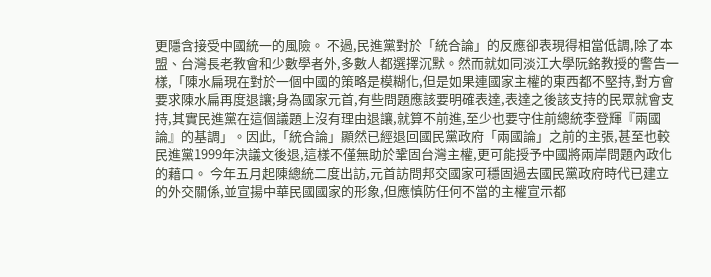更隱含接受中國統一的風險。 不過,民進黨對於「統合論」的反應卻表現得相當低調,除了本盟、台灣長老教會和少數學者外,多數人都選擇沉默。然而就如同淡江大學阮銘教授的警告一樣,「陳水扁現在對於一個中國的策略是模糊化,但是如果連國家主權的東西都不堅持,對方會要求陳水扁再度退讓;身為國家元首,有些問題應該要明確表達,表達之後該支持的民眾就會支持,其實民進黨在這個議題上沒有理由退讓,就算不前進,至少也要守住前總統李登輝『兩國論』的基調」。因此,「統合論」顯然已經退回國民黨政府「兩國論」之前的主張,甚至也較民進黨1999年決議文後退,這樣不僅無助於鞏固台灣主權,更可能授予中國將兩岸問題內政化的藉口。 今年五月起陳總統二度出訪,元首訪問邦交國家可穩固過去國民黨政府時代已建立的外交關係,並宣揚中華民國國家的形象,但應慎防任何不當的主權宣示都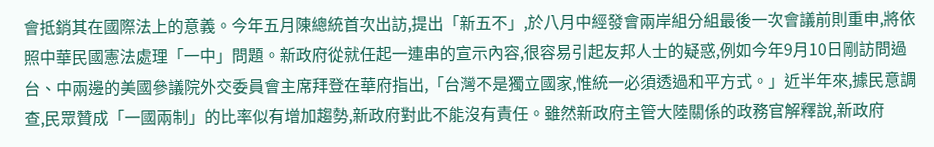會抵銷其在國際法上的意義。今年五月陳總統首次出訪,提出「新五不」,於八月中經發會兩岸組分組最後一次會議前則重申,將依照中華民國憲法處理「一中」問題。新政府從就任起一連串的宣示內容,很容易引起友邦人士的疑惑,例如今年9月10日剛訪問過台、中兩邊的美國參議院外交委員會主席拜登在華府指出,「台灣不是獨立國家,惟統一必須透過和平方式。」近半年來,據民意調查,民眾贊成「一國兩制」的比率似有增加趨勢,新政府對此不能沒有責任。雖然新政府主管大陸關係的政務官解釋說,新政府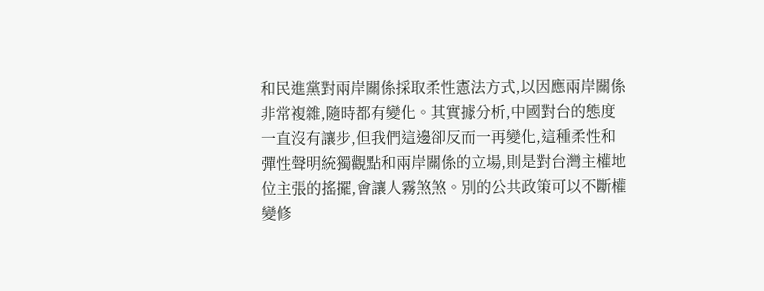和民進黨對兩岸關係採取柔性憲法方式,以因應兩岸關係非常複雜,隨時都有變化。其實據分析,中國對台的態度一直沒有讓步,但我們這邊卻反而一再變化,這種柔性和彈性聲明統獨觀點和兩岸關係的立場,則是對台灣主權地位主張的搖擺,會讓人霧煞煞。別的公共政策可以不斷權變修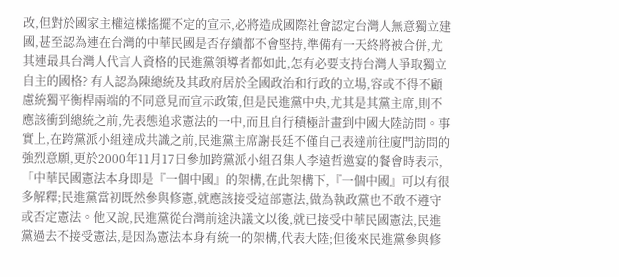改,但對於國家主權這樣搖擺不定的宣示,必將造成國際社會認定台灣人無意獨立建國,甚至認為連在台灣的中華民國是否存續都不會堅持,準備有一天終將被合併,尤其連最具台灣人代言人資格的民進黨領導者都如此,怎有必要支持台灣人爭取獨立自主的國格? 有人認為陳總統及其政府居於全國政治和行政的立場,容或不得不顧慮統獨平衡桿兩端的不同意見而宣示政策,但是民進黨中央,尤其是其黨主席,則不應該衝到總統之前,先表態追求憲法的一中,而且自行積極計畫到中國大陸訪問。事實上,在跨黨派小組達成共識之前,民進黨主席謝長廷不僅自己表達前往廈門訪問的強烈意願,更於2000年11月17日參加跨黨派小組召集人李遠哲邀宴的餐會時表示,「中華民國憲法本身即是『一個中國』的架構,在此架構下,『一個中國』可以有很多解釋;民進黨當初既然參與修憲,就應該接受這部憲法,做為執政黨也不敢不遵守或否定憲法。他又說,民進黨從台灣前途決議文以後,就已接受中華民國憲法,民進黨過去不接受憲法,是因為憲法本身有統一的架構,代表大陸;但後來民進黨參與修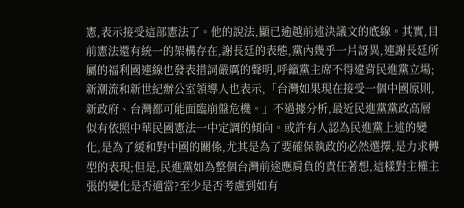憲,表示接受這部憲法了。他的說法,顯已逾越前述決議文的底線。其實,目前憲法還有統一的架構存在,謝長廷的表態,黨內幾乎一片訝異,連謝長廷所屬的福利國連線也發表措詞嚴厲的聲明,呼籲黨主席不得違背民進黨立場;新潮流和新世紀辦公室領導人也表示,「台灣如果現在接受一個中國原則,新政府、台灣都可能面臨崩盤危機。」不過據分析,最近民進黨黨政高層似有依照中華民國憲法一中定調的傾向。或許有人認為民進黨上述的變化,是為了緩和對中國的關係,尤其是為了要確保執政的必然選擇,是力求轉型的表現;但是,民進黨如為整個台灣前途應肩負的責任著想,這樣對主權主張的變化是否適當?至少是否考慮到如有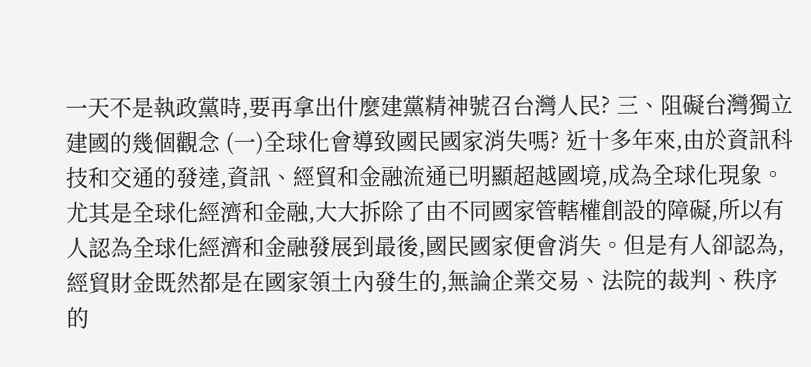一天不是執政黨時,要再拿出什麼建黨精神號召台灣人民? 三、阻礙台灣獨立建國的幾個觀念 (一)全球化會導致國民國家消失嗎? 近十多年來,由於資訊科技和交通的發達,資訊、經貿和金融流通已明顯超越國境,成為全球化現象。尤其是全球化經濟和金融,大大拆除了由不同國家管轄權創設的障礙,所以有人認為全球化經濟和金融發展到最後,國民國家便會消失。但是有人卻認為,經貿財金既然都是在國家領土內發生的,無論企業交易、法院的裁判、秩序的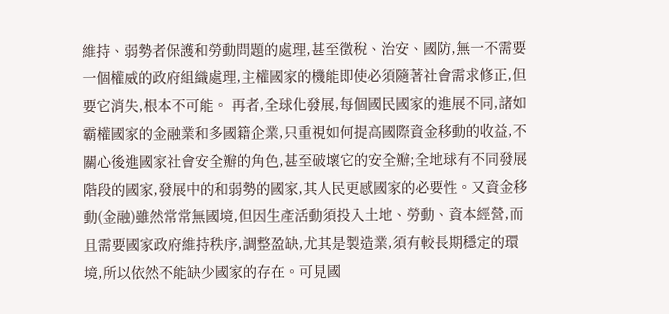維持、弱勢者保護和勞動問題的處理,甚至徵稅、治安、國防,無一不需要一個權威的政府組織處理,主權國家的機能即使必須隨著社會需求修正,但要它消失,根本不可能。 再者,全球化發展,每個國民國家的進展不同,諸如霸權國家的金融業和多國籍企業,只重視如何提高國際資金移動的收益,不關心後進國家社會安全瓣的角色,甚至破壞它的安全瓣;全地球有不同發展階段的國家,發展中的和弱勢的國家,其人民更感國家的必要性。又資金移動(金融)雖然常常無國境,但因生產活動須投入土地、勞動、資本經營,而且需要國家政府維持秩序,調整盈缺,尤其是製造業,須有較長期穩定的環境,所以依然不能缺少國家的存在。可見國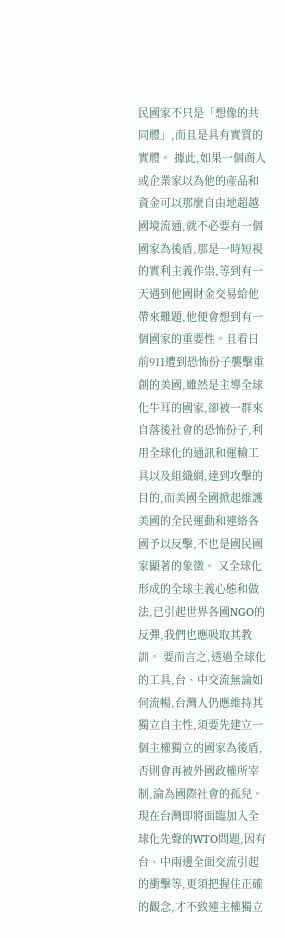民國家不只是「想像的共同體」,而且是具有實質的實體。 據此,如果一個商人或企業家以為他的產品和資金可以那麼自由地超越國境流通,就不必要有一個國家為後盾,那是一時短視的實利主義作祟,等到有一天遇到他國財金交易給他帶來難題,他便會想到有一個國家的重要性。且看日前911遭到恐怖份子襲擊重創的美國,雖然是主導全球化牛耳的國家,卻被一群來自落後社會的恐怖份子,利用全球化的通訊和運輸工具以及組織網,達到攻擊的目的,而美國全國掀起維護美國的全民運動和連絡各國予以反擊,不也是國民國家顯著的象徵。 又全球化形成的全球主義心態和做法,已引起世界各國NGO的反彈,我們也應吸取其教訓。 要而言之,透過全球化的工具,台、中交流無論如何流暢,台灣人仍應維持其獨立自主性,須要先建立一個主權獨立的國家為後盾,否則會再被外國政權所宰制,淪為國際社會的孤兒。現在台灣即將面臨加入全球化先聲的WTO問題,因有台、中兩邊全面交流引起的衝擊等,更須把握住正確的觀念,才不致連主權獨立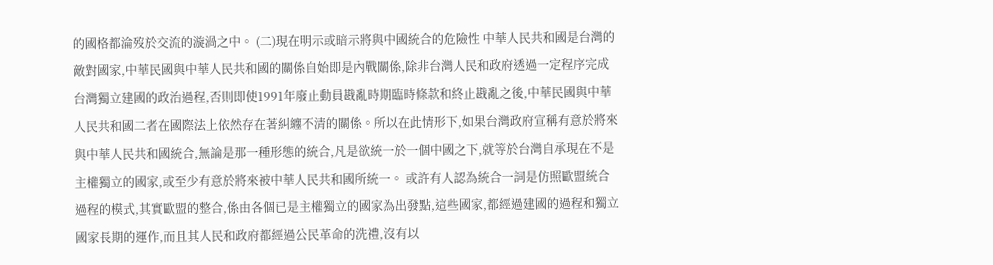的國格都淪歿於交流的漩渦之中。 (二)現在明示或暗示將與中國統合的危險性 中華人民共和國是台灣的敵對國家,中華民國與中華人民共和國的關係自始即是內戰關係,除非台灣人民和政府透過一定程序完成台灣獨立建國的政治過程,否則即使1991年廢止動員戡亂時期臨時條款和終止戡亂之後,中華民國與中華人民共和國二者在國際法上依然存在著糾纏不清的關係。所以在此情形下,如果台灣政府宣稱有意於將來與中華人民共和國統合,無論是那一種形態的統合,凡是欲統一於一個中國之下,就等於台灣自承現在不是主權獨立的國家,或至少有意於將來被中華人民共和國所統一。 或許有人認為統合一詞是仿照歐盟統合過程的模式,其實歐盟的整合,係由各個已是主權獨立的國家為出發點,這些國家,都經過建國的過程和獨立國家長期的運作,而且其人民和政府都經過公民革命的洗禮,沒有以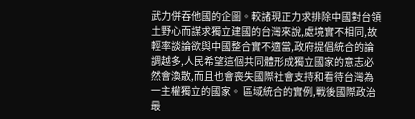武力併吞他國的企圖。較諸現正力求排除中國對台領土野心而謀求獨立建國的台灣來說,處境實不相同,故輕率談論欲與中國整合實不適當,政府提倡統合的論調越多,人民希望這個共同體形成獨立國家的意志必然會渙散,而且也會喪失國際社會支持和看待台灣為一主權獨立的國家。 區域統合的實例,戰後國際政治最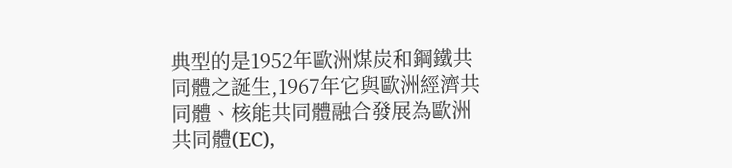典型的是1952年歐洲煤炭和鋼鐵共同體之誕生,1967年它與歐洲經濟共同體、核能共同體融合發展為歐洲共同體(EC),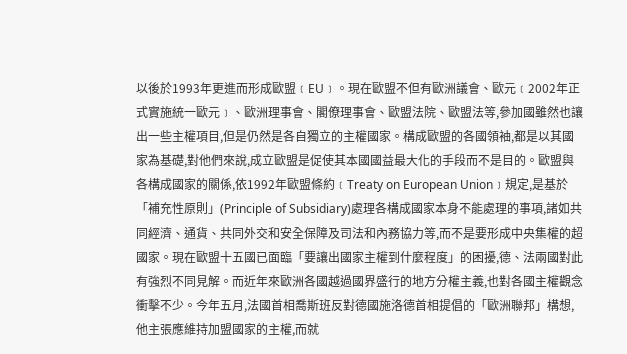以後於1993年更進而形成歐盟﹝EU﹞。現在歐盟不但有歐洲議會、歐元﹝2002年正式實施統一歐元﹞、歐洲理事會、閣僚理事會、歐盟法院、歐盟法等,參加國雖然也讓出一些主權項目,但是仍然是各自獨立的主權國家。構成歐盟的各國領袖,都是以其國家為基礎,對他們來說,成立歐盟是促使其本國國益最大化的手段而不是目的。歐盟與各構成國家的關係,依1992年歐盟條約﹝Treaty on European Union﹞規定,是基於「補充性原則」(Principle of Subsidiary)處理各構成國家本身不能處理的事項,諸如共同經濟、通貨、共同外交和安全保障及司法和內務協力等,而不是要形成中央集權的超國家。現在歐盟十五國已面臨「要讓出國家主權到什麼程度」的困擾,德、法兩國對此有強烈不同見解。而近年來歐洲各國越過國界盛行的地方分權主義,也對各國主權觀念衝擊不少。今年五月,法國首相喬斯班反對德國施洛德首相提倡的「歐洲聯邦」構想,他主張應維持加盟國家的主權,而就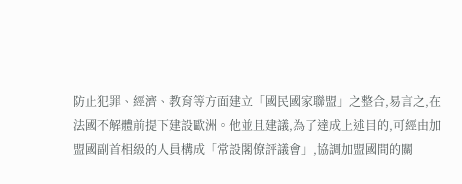防止犯罪、經濟、教育等方面建立「國民國家聯盟」之整合,易言之,在法國不解體前提下建設歐洲。他並且建議,為了達成上述目的,可經由加盟國副首相級的人員構成「常設閣僚評議會」,協調加盟國間的關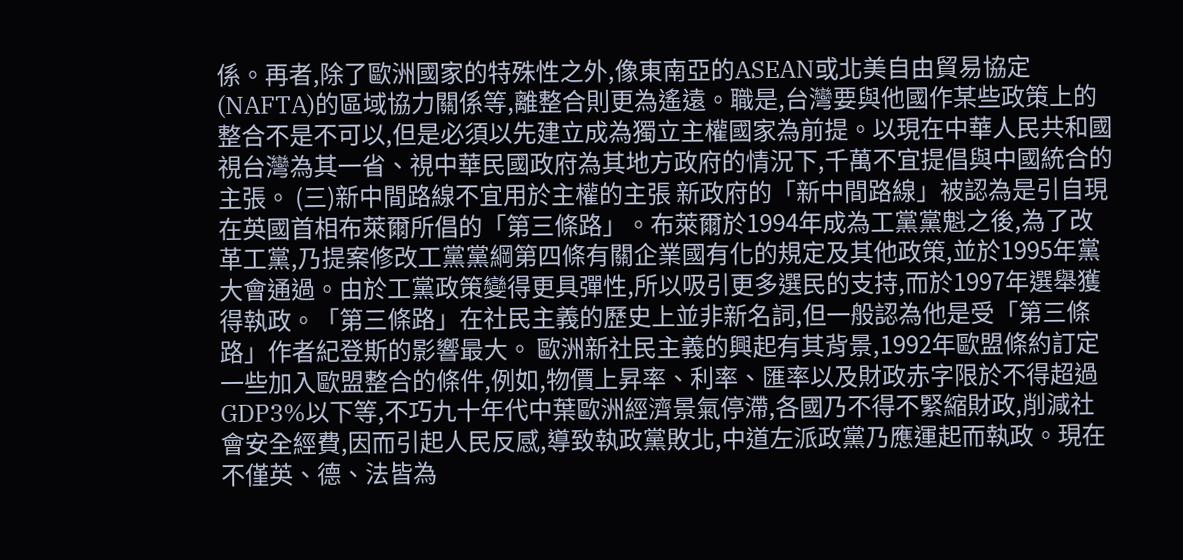係。再者,除了歐洲國家的特殊性之外,像東南亞的ASEAN或北美自由貿易協定(NAFTA)的區域協力關係等,離整合則更為遙遠。職是,台灣要與他國作某些政策上的整合不是不可以,但是必須以先建立成為獨立主權國家為前提。以現在中華人民共和國視台灣為其一省、視中華民國政府為其地方政府的情況下,千萬不宜提倡與中國統合的主張。 (三)新中間路線不宜用於主權的主張 新政府的「新中間路線」被認為是引自現在英國首相布萊爾所倡的「第三條路」。布萊爾於1994年成為工黨黨魁之後,為了改革工黨,乃提案修改工黨黨綱第四條有關企業國有化的規定及其他政策,並於1995年黨大會通過。由於工黨政策變得更具彈性,所以吸引更多選民的支持,而於1997年選舉獲得執政。「第三條路」在社民主義的歷史上並非新名詞,但一般認為他是受「第三條路」作者紀登斯的影響最大。 歐洲新社民主義的興起有其背景,1992年歐盟條約訂定一些加入歐盟整合的條件,例如,物價上昇率、利率、匯率以及財政赤字限於不得超過GDP3%以下等,不巧九十年代中葉歐洲經濟景氣停滯,各國乃不得不緊縮財政,削減社會安全經費,因而引起人民反感,導致執政黨敗北,中道左派政黨乃應運起而執政。現在不僅英、德、法皆為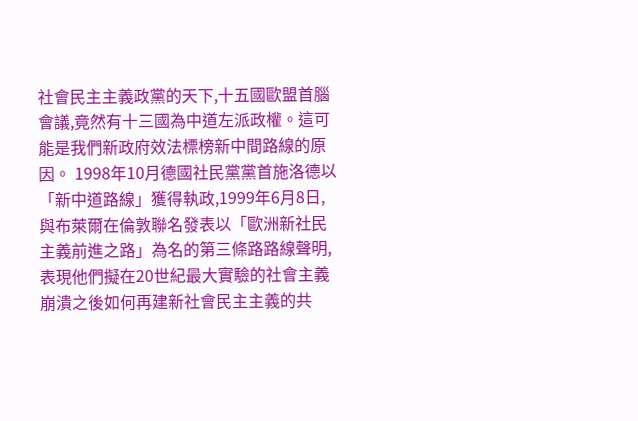社會民主主義政黨的天下,十五國歐盟首腦會議,竟然有十三國為中道左派政權。這可能是我們新政府效法標榜新中間路線的原因。 1998年10月德國社民黨黨首施洛德以「新中道路線」獲得執政,1999年6月8日,與布萊爾在倫敦聯名發表以「歐洲新社民主義前進之路」為名的第三條路路線聲明,表現他們擬在20世紀最大實驗的社會主義崩潰之後如何再建新社會民主主義的共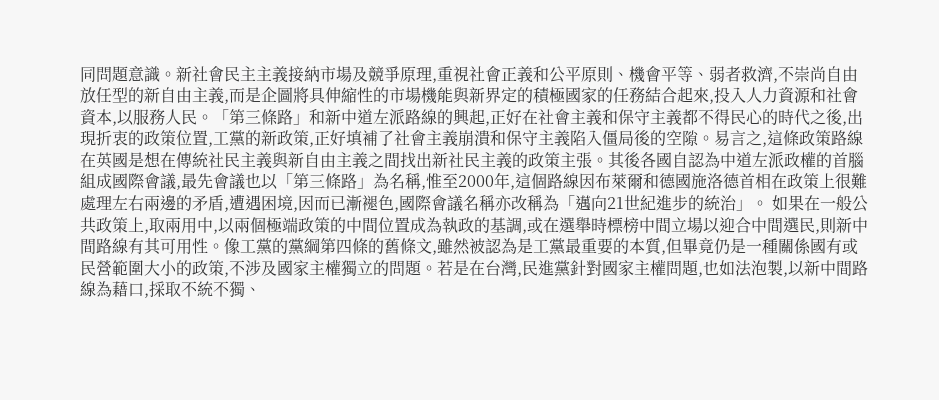同問題意識。新社會民主主義接納市場及競爭原理,重視社會正義和公平原則、機會平等、弱者救濟,不崇尚自由放任型的新自由主義,而是企圖將具伸縮性的市場機能與新界定的積極國家的任務結合起來,投入人力資源和社會資本,以服務人民。「第三條路」和新中道左派路線的興起,正好在社會主義和保守主義都不得民心的時代之後,出現折衷的政策位置,工黨的新政策,正好填補了社會主義崩潰和保守主義陷入僵局後的空隙。易言之,這條政策路線在英國是想在傳統社民主義與新自由主義之間找出新社民主義的政策主張。其後各國自認為中道左派政權的首腦組成國際會議,最先會議也以「第三條路」為名稱,惟至2000年,這個路線因布萊爾和德國施洛德首相在政策上很難處理左右兩邊的矛盾,遭遇困境,因而已漸褪色,國際會議名稱亦改稱為「邁向21世紀進步的統治」。 如果在一般公共政策上,取兩用中,以兩個極端政策的中間位置成為執政的基調,或在選舉時標榜中間立場以迎合中間選民,則新中間路線有其可用性。像工黨的黨綱第四條的舊條文,雖然被認為是工黨最重要的本質,但畢竟仍是一種關係國有或民營範圍大小的政策,不涉及國家主權獨立的問題。若是在台灣,民進黨針對國家主權問題,也如法泡製,以新中間路線為藉口,採取不統不獨、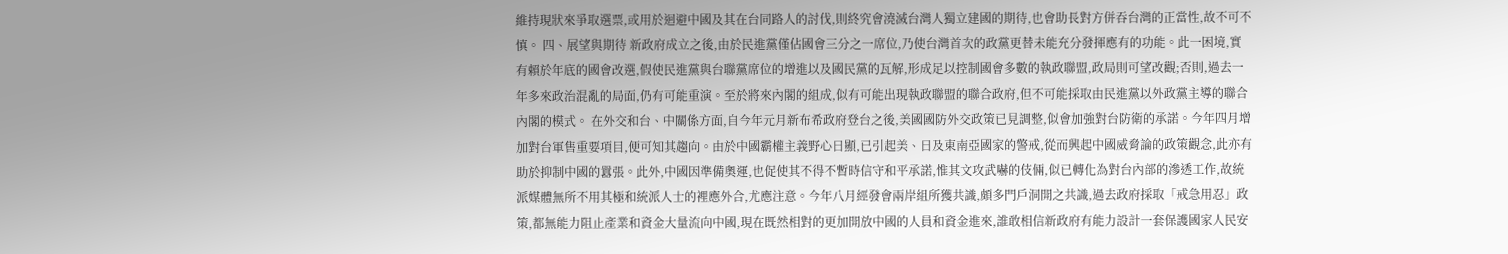維持現狀來爭取選票,或用於迴避中國及其在台同路人的討伐,則終究會澆滅台灣人獨立建國的期待,也會助長對方併吞台灣的正當性,故不可不慎。 四、展望與期待 新政府成立之後,由於民進黨僅佔國會三分之一席位,乃使台灣首次的政黨更替未能充分發揮應有的功能。此一困境,實有賴於年底的國會改選,假使民進黨與台聯黨席位的增進以及國民黨的瓦解,形成足以控制國會多數的執政聯盟,政局則可望改觀;否則,過去一年多來政治混亂的局面,仍有可能重演。至於將來內閣的組成,似有可能出現執政聯盟的聯合政府,但不可能採取由民進黨以外政黨主導的聯合內閣的模式。 在外交和台、中關係方面,自今年元月新布希政府登台之後,美國國防外交政策已見調整,似會加強對台防衛的承諾。今年四月增加對台軍售重要項目,便可知其趨向。由於中國霸權主義野心日顯,已引起美、日及東南亞國家的警戒,從而興起中國威脅論的政策觀念,此亦有助於抑制中國的囂張。此外,中國因準備奧運,也促使其不得不暫時信守和平承諾,惟其文攻武嚇的伎倆,似已轉化為對台內部的滲透工作,故統派媒體無所不用其極和統派人士的裡應外合,尤應注意。今年八月經發會兩岸組所獲共識,頗多門戶洞開之共識,過去政府採取「戒急用忍」政策,都無能力阻止產業和資金大量流向中國,現在既然相對的更加開放中國的人員和資金進來,誰敢相信新政府有能力設計一套保護國家人民安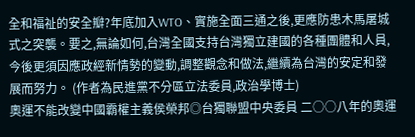全和福祉的安全瓣?年底加入WTO、實施全面三通之後,更應防患木馬屠城式之突襲。要之,無論如何,台灣全國支持台灣獨立建國的各種團體和人員,今後更須因應政經新情勢的變動,調整觀念和做法,繼續為台灣的安定和發展而努力。 (作者為民進黨不分區立法委員,政治學博士)
奧運不能改變中國霸權主義侯榮邦◎台獨聯盟中央委員 二○○八年的奧運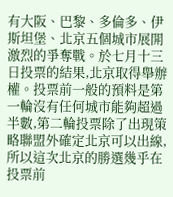有大阪、巴黎、多倫多、伊斯坦堡、北京五個城市展開激烈的爭奪戰。於七月十三日投票的結果,北京取得舉辦權。投票前一般的預料是第一輪沒有任何城市能夠超過半數,第二輪投票除了出現策略聯盟外確定北京可以出線,所以這次北京的勝選幾乎在投票前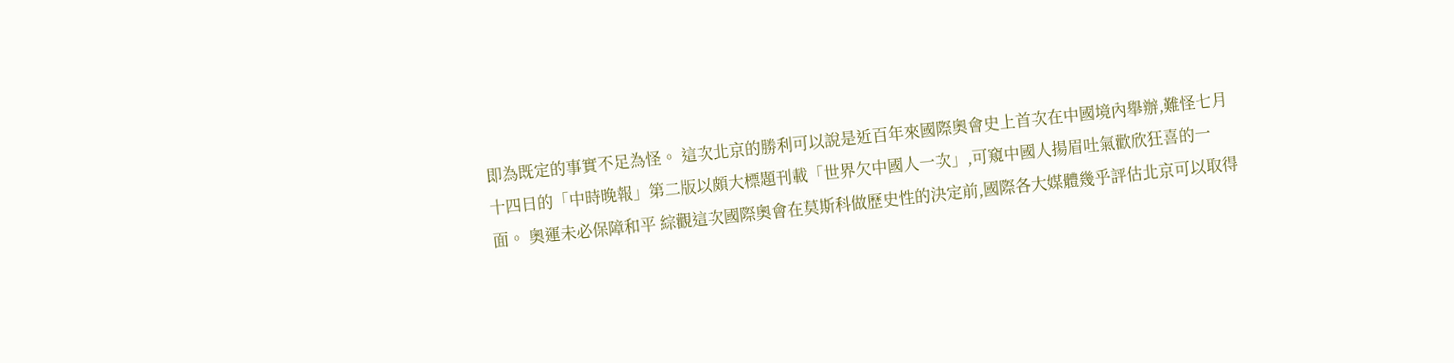即為既定的事實不足為怪。 這次北京的勝利可以說是近百年來國際奧會史上首次在中國境內舉辦,難怪七月十四日的「中時晚報」第二版以頗大標題刊載「世界欠中國人一次」,可窺中國人揚眉吐氣歡欣狂喜的一面。 奧運未必保障和平 綜觀這次國際奧會在莫斯科做歷史性的決定前,國際各大媒體幾乎評估北京可以取得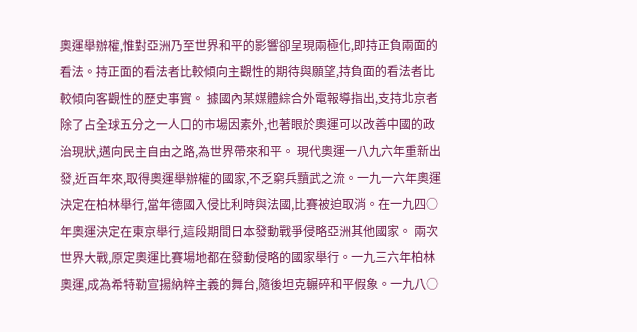奧運舉辦權,惟對亞洲乃至世界和平的影響卻呈現兩極化,即持正負兩面的看法。持正面的看法者比較傾向主觀性的期待與願望,持負面的看法者比較傾向客觀性的歷史事實。 據國內某媒體綜合外電報導指出,支持北京者除了占全球五分之一人口的市場因素外,也著眼於奧運可以改善中國的政治現狀,邁向民主自由之路,為世界帶來和平。 現代奧運一八九六年重新出發,近百年來,取得奧運舉辦權的國家,不乏窮兵黷武之流。一九一六年奧運決定在柏林舉行,當年德國入侵比利時與法國,比賽被迫取消。在一九四○年奧運決定在東京舉行,這段期間日本發動戰爭侵略亞洲其他國家。 兩次世界大戰,原定奧運比賽場地都在發動侵略的國家舉行。一九三六年柏林奧運,成為希特勒宣揚納粹主義的舞台,隨後坦克輾碎和平假象。一九八○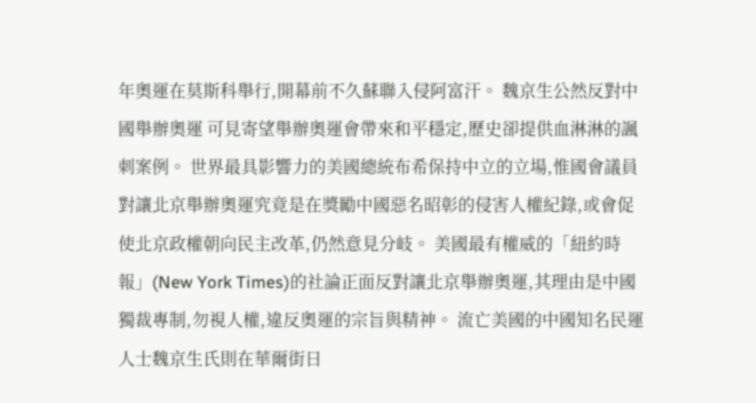年奧運在莫斯科舉行,開幕前不久蘇聯入侵阿富汗。 魏京生公然反對中國舉辦奧運 可見寄望舉辦奧運會帶來和平穩定,歷史卻提供血淋淋的諷刺案例。 世界最具影響力的美國總統布希保持中立的立場,惟國會議員對讓北京舉辦奧運究竟是在獎勵中國惡名昭彰的侵害人權紀錄,或會促使北京政權朝向民主改革,仍然意見分岐。 美國最有權威的「紐約時報」(New York Times)的社論正面反對讓北京舉辦奧運,其理由是中國獨裁專制,勿視人權,違反奧運的宗旨與精神。 流亡美國的中國知名民運人士魏京生氏則在華爾街日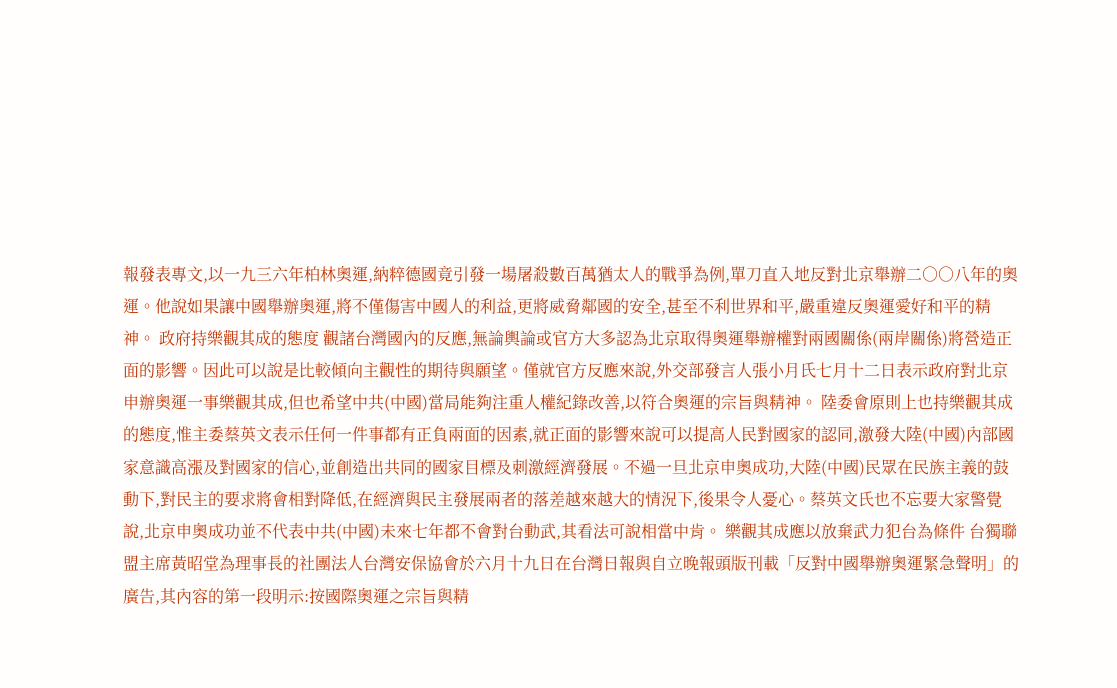報發表專文,以一九三六年柏林奧運,納粹德國竟引發一場屠殺數百萬猶太人的戰爭為例,單刀直入地反對北京舉辦二○○八年的奧運。他說如果讓中國舉辦奧運,將不僅傷害中國人的利益,更將威脅鄰國的安全,甚至不利世界和平,嚴重違反奧運愛好和平的精神。 政府持樂觀其成的態度 觀諸台灣國內的反應,無論輿論或官方大多認為北京取得奧運舉辦權對兩國關係(兩岸關係)將營造正面的影響。因此可以說是比較傾向主觀性的期待與願望。僅就官方反應來說,外交部發言人張小月氏七月十二日表示政府對北京申辦奧運一事樂觀其成,但也希望中共(中國)當局能夠注重人權紀錄改善,以符合奧運的宗旨與精神。 陸委會原則上也持樂觀其成的態度,惟主委蔡英文表示任何一件事都有正負兩面的因素,就正面的影響來說可以提高人民對國家的認同,激發大陸(中國)內部國家意識高漲及對國家的信心,並創造出共同的國家目標及刺激經濟發展。不過一旦北京申奧成功,大陸(中國)民眾在民族主義的鼓動下,對民主的要求將會相對降低,在經濟與民主發展兩者的落差越來越大的情況下,後果令人憂心。蔡英文氏也不忘要大家警覺說,北京申奧成功並不代表中共(中國)未來七年都不會對台動武,其看法可說相當中肯。 樂觀其成應以放棄武力犯台為條件 台獨聯盟主席黃昭堂為理事長的社團法人台灣安保協會於六月十九日在台灣日報與自立晚報頭版刊載「反對中國舉辦奧運緊急聲明」的廣告,其內容的第一段明示:按國際奧運之宗旨與精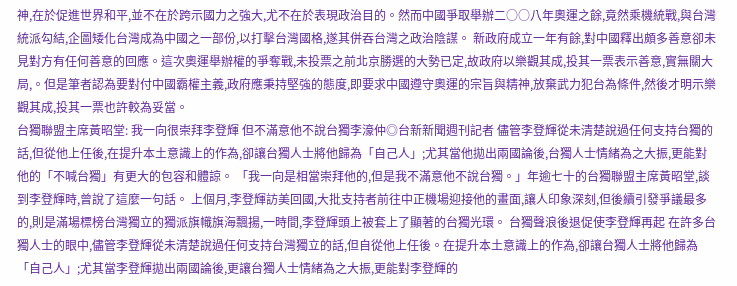神,在於促進世界和平,並不在於跨示國力之強大,尤不在於表現政治目的。然而中國爭取舉辦二○○八年奧運之餘,竟然乘機統戰,與台灣統派勾結,企圖矮化台灣成為中國之一部份,以打擊台灣國格,遂其併吞台灣之政治陰謀。 新政府成立一年有餘,對中國釋出頗多善意卻未見對方有任何善意的回應。這次奧運舉辦權的爭奪戰,未投票之前北京勝選的大勢已定,故政府以樂觀其成,投其一票表示善意,實無關大局,。但是筆者認為要對付中國霸權主義,政府應秉持堅強的態度,即要求中國遵守奧運的宗旨與精神,放棄武力犯台為條件,然後才明示樂觀其成,投其一票也許較為妥當。
台獨聯盟主席黃昭堂: 我一向很崇拜李登輝 但不滿意他不說台獨李濠仲◎台新新聞週刊記者 儘管李登輝從未清楚說過任何支持台獨的話,但從他上任後,在提升本土意識上的作為,卻讓台獨人士將他歸為「自己人」;尤其當他拋出兩國論後,台獨人士情緒為之大振,更能對他的「不喊台獨」有更大的包容和體諒。 「我一向是相當崇拜他的,但是我不滿意他不說台獨。」年逾七十的台獨聯盟主席黃昭堂,談到李登輝時,曾說了這麼一句話。 上個月,李登輝訪美回國,大批支持者前往中正機場迎接他的畫面,讓人印象深刻,但後續引發爭議最多的,則是滿場標榜台灣獨立的獨派旗幟旗海飄揚,一時間,李登輝頭上被套上了顯著的台獨光環。 台獨聲浪後退促使李登輝再起 在許多台獨人士的眼中,儘管李登輝從未清楚說過任何支持台灣獨立的話,但自從他上任後。在提升本土意識上的作為,卻讓台獨人士將他歸為「自己人」;尤其當李登輝拋出兩國論後,更讓台獨人士情緒為之大振,更能對李登輝的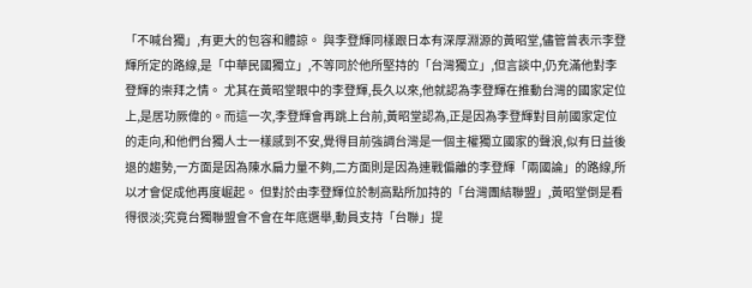「不喊台獨」,有更大的包容和體諒。 與李登輝同樣跟日本有深厚淵源的黃昭堂,儘管曾表示李登輝所定的路線,是「中華民國獨立」,不等同於他所堅持的「台灣獨立」,但言談中,仍充滿他對李登輝的崇拜之情。 尤其在黃昭堂眼中的李登輝,長久以來,他就認為李登輝在推動台灣的國家定位上,是居功厥偉的。而這一次,李登輝會再跳上台前,黃昭堂認為,正是因為李登輝對目前國家定位的走向,和他們台獨人士一樣感到不安,覺得目前強調台灣是一個主權獨立國家的聲浪,似有日益後退的趨勢,一方面是因為陳水扁力量不夠,二方面則是因為連戰偏離的李登輝「兩國論」的路線,所以才會促成他再度崛起。 但對於由李登輝位於制高點所加持的「台灣團結聯盟」,黃昭堂倒是看得很淡;究竟台獨聯盟會不會在年底選舉,動員支持「台聯」提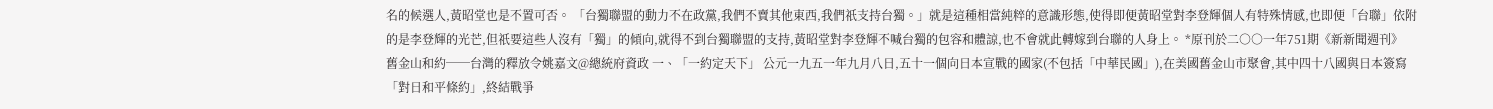名的候選人,黃昭堂也是不置可否。 「台獨聯盟的動力不在政黨,我們不賣其他東西,我們祇支持台獨。」就是這種相當純粹的意識形態,使得即便黃昭堂對李登輝個人有特殊情感,也即便「台聯」依附的是李登輝的光芒,但祇要這些人沒有「獨」的傾向,就得不到台獨聯盟的支持,黃昭堂對李登輝不喊台獨的包容和體諒,也不會就此轉嫁到台聯的人身上。 *原刊於二○○一年751期《新新聞週刊》
舊金山和約──台灣的釋放令姚嘉文@總統府資政 一、「一約定天下」 公元一九五一年九月八日,五十一個向日本宣戰的國家(不包括「中華民國」),在美國舊金山市聚會,其中四十八國與日本簽寫「對日和平條約」,終結戰爭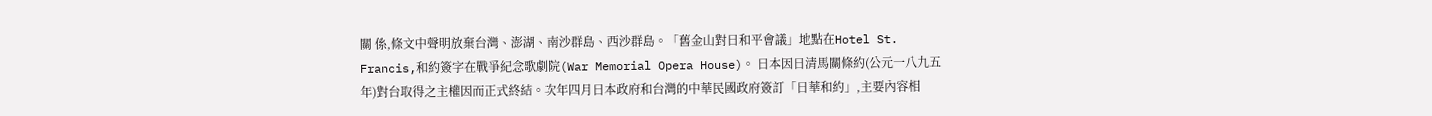關 係,條文中聲明放棄台灣、澎湖、南沙群島、西沙群島。「舊金山對日和平會議」地點在Hotel St. Francis,和約簽字在戰爭紀念歌劇院(War Memorial Opera House)。 日本因日清馬關條約(公元一八九五年)對台取得之主權因而正式終結。次年四月日本政府和台灣的中華民國政府簽訂「日華和約」,主要內容相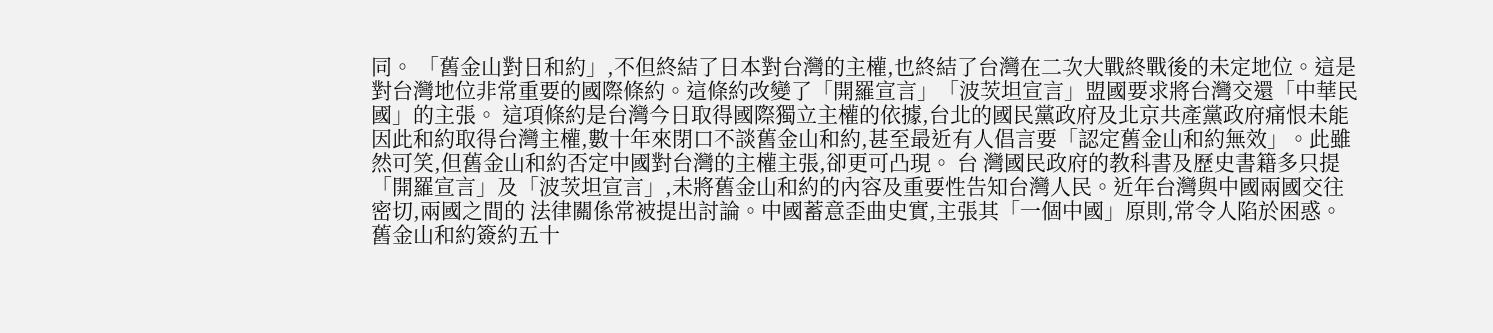同。 「舊金山對日和約」,不但終結了日本對台灣的主權,也終結了台灣在二次大戰終戰後的未定地位。這是對台灣地位非常重要的國際條約。這條約改變了「開羅宣言」「波茨坦宣言」盟國要求將台灣交還「中華民國」的主張。 這項條約是台灣今日取得國際獨立主權的依據,台北的國民黨政府及北京共產黨政府痛恨未能因此和約取得台灣主權,數十年來閉口不談舊金山和約,甚至最近有人倡言要「認定舊金山和約無效」。此雖然可笑,但舊金山和約否定中國對台灣的主權主張,卻更可凸現。 台 灣國民政府的教科書及歷史書籍多只提「開羅宣言」及「波茨坦宣言」,未將舊金山和約的內容及重要性告知台灣人民。近年台灣與中國兩國交往密切,兩國之間的 法律關係常被提出討論。中國蓄意歪曲史實,主張其「一個中國」原則,常令人陷於困惑。舊金山和約簽約五十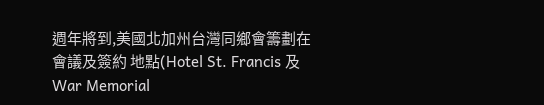週年將到,美國北加州台灣同鄉會籌劃在會議及簽約 地點(Hotel St. Francis 及War Memorial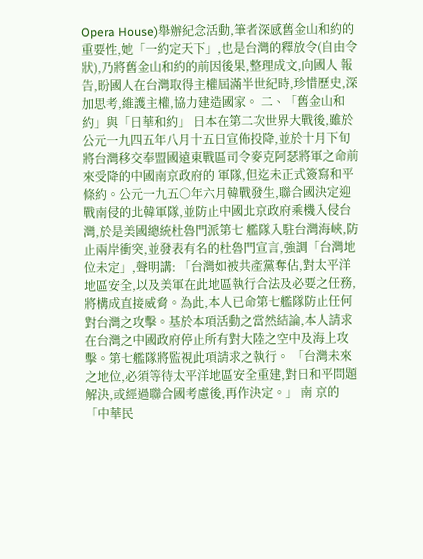Opera House)舉辦紀念活動,筆者深感舊金山和約的重要性,她「一約定天下」,也是台灣的釋放令(自由令狀),乃將舊金山和約的前因後果,整理成文,向國人 報告,盼國人在台灣取得主權屆滿半世紀時,珍惜歷史,深加思考,維護主權,協力建造國家。 二、「舊金山和約」與「日華和約」 日本在第二次世界大戰後,雖於公元一九四五年八月十五日宣佈投降,並於十月下旬將台灣移交奉盟國遠東戰區司令麥克阿瑟將軍之命前來受降的中國南京政府的 軍隊,但迄未正式簽寫和平條約。公元一九五○年六月韓戰發生,聯合國決定迎戰南侵的北韓軍隊,並防止中國北京政府乘機入侵台灣,於是美國總統杜魯門派第七 艦隊入駐台灣海峽,防止兩岸衝突,並發表有名的杜魯門宣言,強調「台灣地位未定」,聲明講: 「台灣如被共產黨奪佔,對太平洋地區安全,以及美軍在此地區執行合法及必要之任務,將構成直接威脅。為此,本人已命第七艦隊防止任何對台灣之攻擊。基於本項活動之當然結論,本人請求在台灣之中國政府停止所有對大陸之空中及海上攻擊。第七艦隊將監視此項請求之執行。 「台灣未來之地位,必須等待太平洋地區安全重建,對日和平問題解決,或經過聯合國考慮後,再作決定。」 南 京的「中華民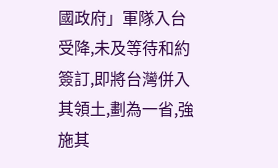國政府」軍隊入台受降,未及等待和約簽訂,即將台灣併入其領土,劃為一省,強施其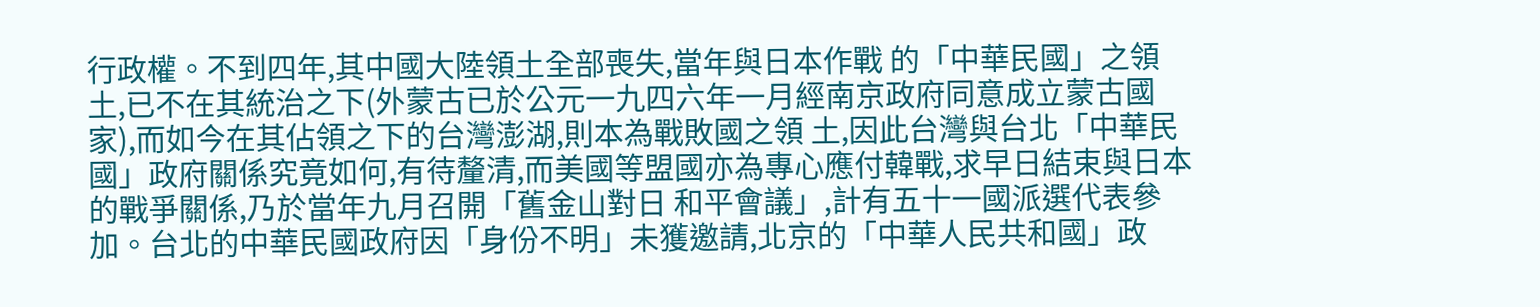行政權。不到四年,其中國大陸領土全部喪失,當年與日本作戰 的「中華民國」之領土,已不在其統治之下(外蒙古已於公元一九四六年一月經南京政府同意成立蒙古國家),而如今在其佔領之下的台灣澎湖,則本為戰敗國之領 土,因此台灣與台北「中華民國」政府關係究竟如何,有待釐清,而美國等盟國亦為專心應付韓戰,求早日結束與日本的戰爭關係,乃於當年九月召開「舊金山對日 和平會議」,計有五十一國派選代表參加。台北的中華民國政府因「身份不明」未獲邀請,北京的「中華人民共和國」政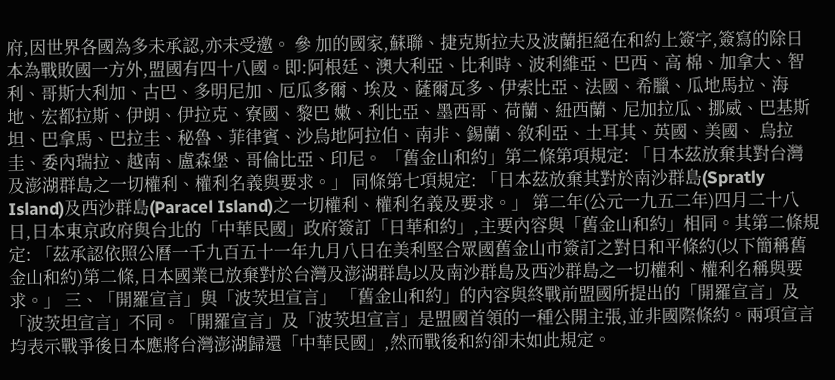府,因世界各國為多未承認,亦未受邀。 參 加的國家,蘇聯、捷克斯拉夫及波蘭拒絕在和約上簽字,簽寫的除日本為戰敗國一方外,盟國有四十八國。即:阿根廷、澳大利亞、比利時、波利維亞、巴西、高 棉、加拿大、智利、哥斯大利加、古巴、多明尼加、厄瓜多爾、埃及、薩爾瓦多、伊索比亞、法國、希臘、瓜地馬拉、海地、宏都拉斯、伊朗、伊拉克、寮國、黎巴 嫩、利比亞、墨西哥、荷蘭、紐西蘭、尼加拉瓜、挪威、巴基斯坦、巴拿馬、巴拉圭、秘魯、菲律賓、沙烏地阿拉伯、南非、錫蘭、敘利亞、土耳其、英國、美國、 烏拉圭、委內瑞拉、越南、盧森堡、哥倫比亞、印尼。 「舊金山和約」第二條第項規定: 「日本茲放棄其對台灣及澎湖群島之一切權利、權利名義與要求。」 同條第七項規定: 「日本茲放棄其對於南沙群島(Spratly Island)及西沙群島(Paracel Island)之一切權利、權利名義及要求。」 第二年(公元一九五二年)四月二十八日,日本東京政府與台北的「中華民國」政府簽訂「日華和約」,主要內容與「舊金山和約」相同。其第二條規定: 「茲承認依照公曆一千九百五十一年九月八日在美利堅合眾國舊金山市簽訂之對日和平條約(以下簡稱舊金山和約)第二條,日本國業已放棄對於台灣及澎湖群島以及南沙群島及西沙群島之一切權利、權利名稱與要求。」 三、「開羅宣言」與「波茨坦宣言」 「舊金山和約」的內容與終戰前盟國所提出的「開羅宣言」及「波茨坦宣言」不同。「開羅宣言」及「波茨坦宣言」是盟國首領的一種公開主張,並非國際條約。兩項宣言均表示戰爭後日本應將台灣澎湖歸還「中華民國」,然而戰後和約卻未如此規定。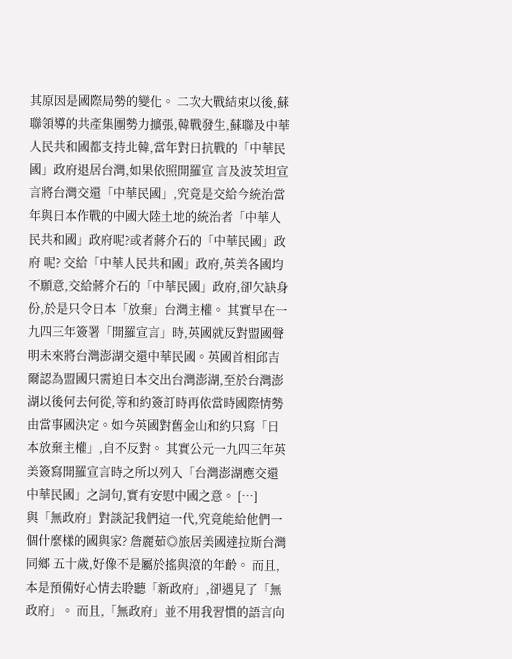其原因是國際局勢的變化。 二次大戰結束以後,蘇聯領導的共產集團勢力擴張,韓戰發生,蘇聯及中華人民共和國都支持北韓,當年對日抗戰的「中華民國」政府退居台灣,如果依照開羅宣 言及波茨坦宣言將台灣交還「中華民國」,究竟是交給今統治當年與日本作戰的中國大陸土地的統治者「中華人民共和國」政府呢?或者蔣介石的「中華民國」政府 呢? 交給「中華人民共和國」政府,英美各國均不願意,交給蔣介石的「中華民國」政府,卻欠缺身份,於是只令日本「放棄」台灣主權。 其實早在一九四三年簽署「開羅宣言」時,英國就反對盟國聲明未來將台灣澎湖交還中華民國。英國首相邱吉爾認為盟國只需迫日本交出台灣澎湖,至於台灣澎湖以後何去何從,等和約簽訂時再依當時國際情勢由當事國決定。如今英國對舊金山和約只寫「日本放棄主權」,自不反對。 其實公元一九四三年英美簽寫開羅宣言時之所以列入「台灣澎湖應交還中華民國」之詞句,實有安慰中國之意。 […]
與「無政府」對談記我們這一代,究竟能給他們一個什麼樣的國與家? 詹麗茹◎旅居美國達拉斯台灣同鄉 五十歲,好像不是屬於搖與滾的年齡。 而且,本是預備好心情去聆聽「新政府」,卻遇見了「無政府」。 而且,「無政府」並不用我習慣的語言向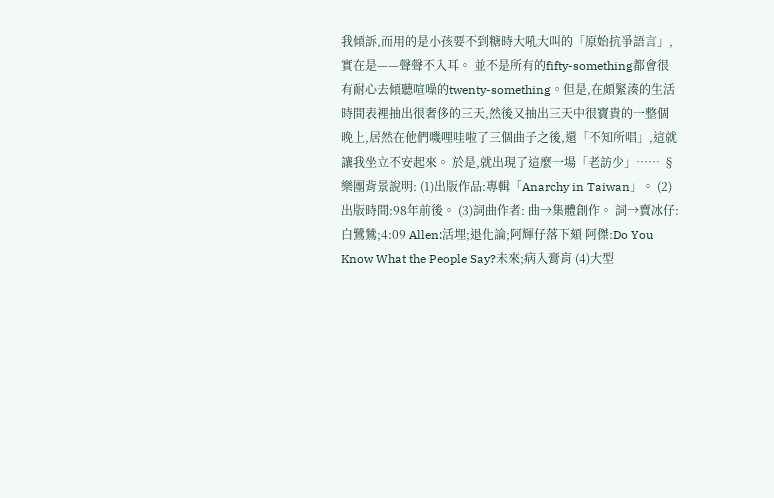我傾訴,而用的是小孩要不到糖時大吼大叫的「原始抗爭語言」,實在是——聲聲不入耳。 並不是所有的fifty-something都會很有耐心去傾聽喧噪的twenty-something。但是,在頗緊湊的生活時間表裡抽出很奢侈的三天,然後又抽出三天中很寶貴的一整個晚上,居然在他們嘰哩哇啦了三個曲子之後,還「不知所唱」,這就讓我坐立不安起來。 於是,就出現了這麼一場「老訪少」…… § 樂團背景說明: (1)出版作品:專輯「Anarchy in Taiwan」。 (2)出版時間:98年前後。 (3)詞曲作者: 曲→集體創作。 詞→賣冰仔: 白鷺鷥;4:09 Allen:活埋;退化論;阿輝仔落下頦 阿傑:Do You Know What the People Say?未來;病入膏肓 (4)大型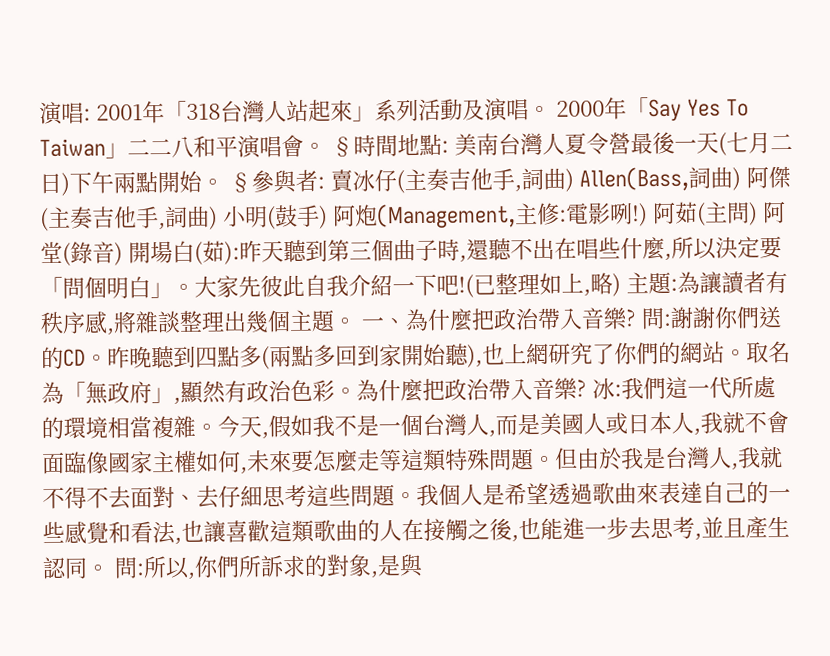演唱: 2001年「318台灣人站起來」系列活動及演唱。 2000年「Say Yes To Taiwan」二二八和平演唱會。 §時間地點: 美南台灣人夏令營最後一天(七月二日)下午兩點開始。 §參與者: 賣冰仔(主奏吉他手,詞曲) Allen(Bass,詞曲) 阿傑(主奏吉他手,詞曲) 小明(鼓手) 阿炮(Management,主修:電影咧!) 阿茹(主問) 阿堂(錄音) 開場白(茹):昨天聽到第三個曲子時,還聽不出在唱些什麼,所以決定要「問個明白」。大家先彼此自我介紹一下吧!(已整理如上,略) 主題:為讓讀者有秩序感,將雜談整理出幾個主題。 一、為什麼把政治帶入音樂? 問:謝謝你們送的CD。昨晚聽到四點多(兩點多回到家開始聽),也上網研究了你們的網站。取名為「無政府」,顯然有政治色彩。為什麼把政治帶入音樂? 冰:我們這一代所處的環境相當複雜。今天,假如我不是一個台灣人,而是美國人或日本人,我就不會面臨像國家主權如何,未來要怎麼走等這類特殊問題。但由於我是台灣人,我就不得不去面對、去仔細思考這些問題。我個人是希望透過歌曲來表達自己的一些感覺和看法,也讓喜歡這類歌曲的人在接觸之後,也能進一步去思考,並且產生認同。 問:所以,你們所訴求的對象,是與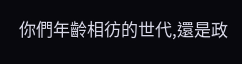你們年齡相彷的世代,還是政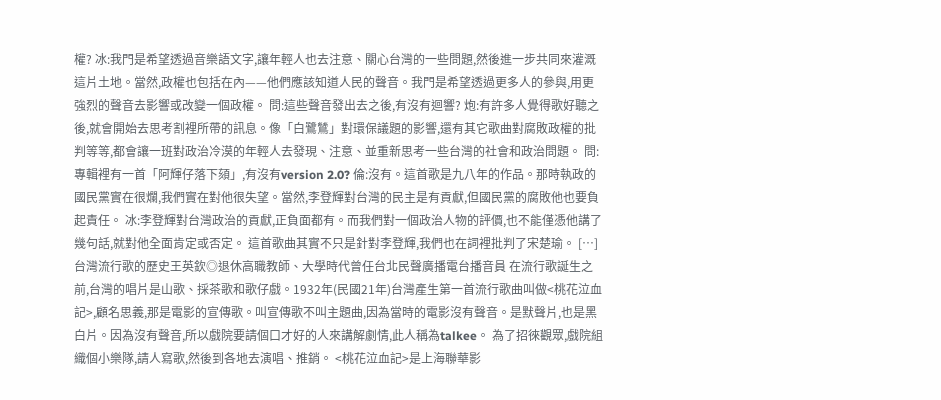權? 冰:我門是希望透過音樂語文字,讓年輕人也去注意、關心台灣的一些問題,然後進一步共同來灌溉這片土地。當然,政權也包括在內——他們應該知道人民的聲音。我門是希望透過更多人的參與,用更強烈的聲音去影響或改變一個政權。 問:這些聲音發出去之後,有沒有迴響? 炮:有許多人覺得歌好聽之後,就會開始去思考割裡所帶的訊息。像「白鷺鷥」對環保議題的影響,還有其它歌曲對腐敗政權的批判等等,都會讓一班對政治冷漠的年輕人去發現、注意、並重新思考一些台灣的社會和政治問題。 問:專輯裡有一首「阿輝仔落下頦」,有沒有version 2.0? 倫:沒有。這首歌是九八年的作品。那時執政的國民黨實在很爛,我們實在對他很失望。當然,李登輝對台灣的民主是有貢獻,但國民黨的腐敗他也要負起責任。 冰:李登輝對台灣政治的貢獻,正負面都有。而我們對一個政治人物的評價,也不能僅憑他講了幾句話,就對他全面肯定或否定。 這首歌曲其實不只是針對李登輝,我們也在詞裡批判了宋楚瑜。 […]
台灣流行歌的歷史王英欽◎退休高職教師、大學時代曾任台北民聲廣播電台播音員 在流行歌誕生之前,台灣的唱片是山歌、採茶歌和歌仔戲。1932年(民國21年)台灣產生第一首流行歌曲叫做<桃花泣血記>,顧名思義,那是電影的宣傳歌。叫宣傳歌不叫主題曲,因為當時的電影沒有聲音。是默聲片,也是黑白片。因為沒有聲音,所以戲院要請個口才好的人來講解劇情,此人稱為talkee。 為了招徠觀眾,戲院組織個小樂隊,請人寫歌,然後到各地去演唱、推銷。 <桃花泣血記>是上海聯華影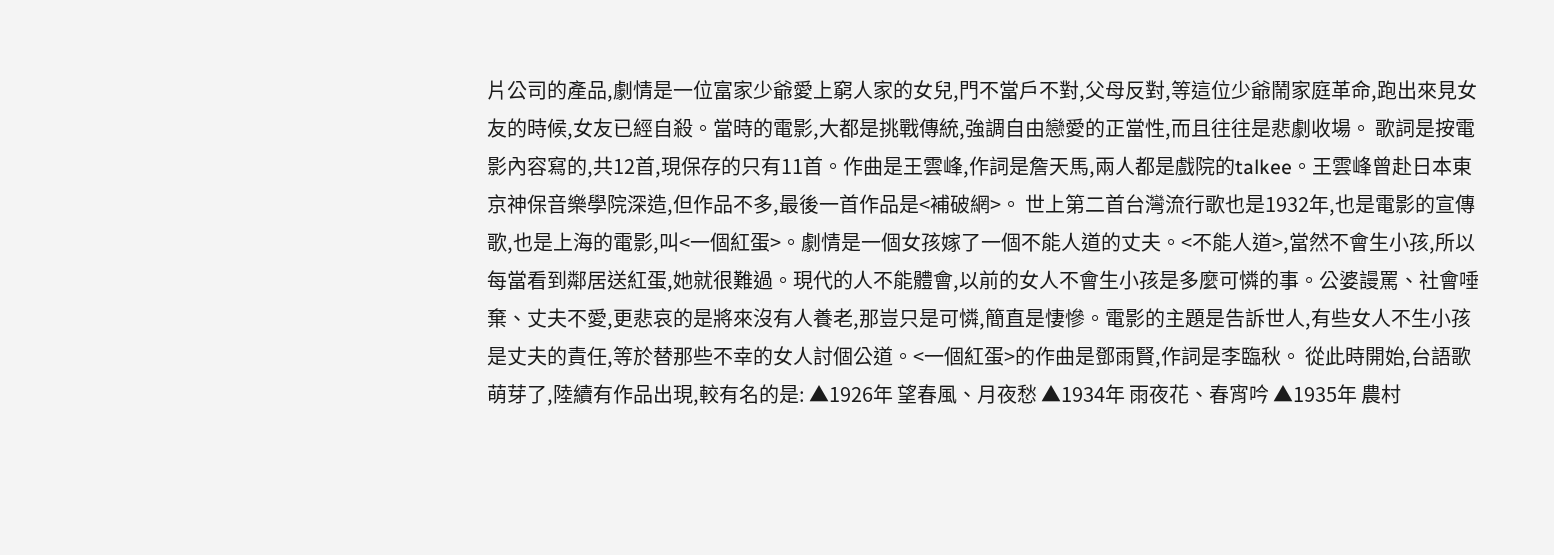片公司的產品,劇情是一位富家少爺愛上窮人家的女兒,門不當戶不對,父母反對,等這位少爺鬧家庭革命,跑出來見女友的時候,女友已經自殺。當時的電影,大都是挑戰傳統,強調自由戀愛的正當性,而且往往是悲劇收場。 歌詞是按電影內容寫的,共12首,現保存的只有11首。作曲是王雲峰,作詞是詹天馬,兩人都是戲院的talkee。王雲峰曾赴日本東京神保音樂學院深造,但作品不多,最後一首作品是<補破網>。 世上第二首台灣流行歌也是1932年,也是電影的宣傳歌,也是上海的電影,叫<一個紅蛋>。劇情是一個女孩嫁了一個不能人道的丈夫。<不能人道>,當然不會生小孩,所以每當看到鄰居送紅蛋,她就很難過。現代的人不能體會,以前的女人不會生小孩是多麼可憐的事。公婆謾罵、社會唾棄、丈夫不愛,更悲哀的是將來沒有人養老,那豈只是可憐,簡直是悽慘。電影的主題是告訴世人,有些女人不生小孩是丈夫的責任,等於替那些不幸的女人討個公道。<一個紅蛋>的作曲是鄧雨賢,作詞是李臨秋。 從此時開始,台語歌萌芽了,陸續有作品出現,較有名的是: ▲1926年 望春風、月夜愁 ▲1934年 雨夜花、春宵吟 ▲1935年 農村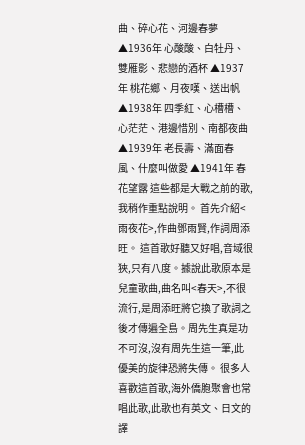曲、碎心花、河邊春夢 ▲1936年 心酸酸、白牡丹、雙雁影、悲戀的酒杯 ▲1937年 桃花鄉、月夜嘆、送出帆 ▲1938年 四季紅、心槽槽、心茫茫、港邊惜別、南都夜曲 ▲1939年 老長壽、滿面春風、什麼叫做愛 ▲1941年 春花望露 這些都是大戰之前的歌,我稍作重點說明。 首先介紹<雨夜花>,作曲鄧雨賢,作詞周添旺。 這首歌好聽又好唱,音域很狹,只有八度。據說此歌原本是兒童歌曲,曲名叫<春天>,不很流行,是周添旺將它換了歌詞之後才傳遍全島。周先生真是功不可沒,沒有周先生這一筆,此優美的旋律恐將失傳。 很多人喜歡這首歌,海外僑胞聚會也常唱此歌,此歌也有英文、日文的譯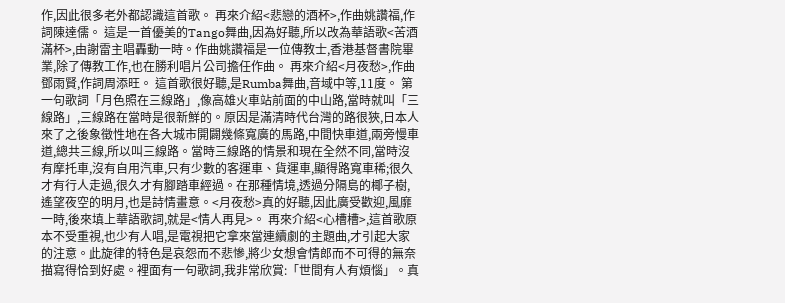作,因此很多老外都認識這首歌。 再來介紹<悲戀的酒杯>,作曲姚讚福,作詞陳達儒。 這是一首優美的Tango舞曲,因為好聽,所以改為華語歌<苦酒滿杯>,由謝雷主唱轟動一時。作曲姚讚福是一位傳教士,香港基督書院畢業,除了傳教工作,也在勝利唱片公司擔任作曲。 再來介紹<月夜愁>,作曲鄧雨賢,作詞周添旺。 這首歌很好聽,是Rumba舞曲,音域中等,11度。 第一句歌詞「月色照在三線路」,像高雄火車站前面的中山路,當時就叫「三線路」,三線路在當時是很新鮮的。原因是滿清時代台灣的路很狹,日本人來了之後象徵性地在各大城市開闢幾條寬廣的馬路,中間快車道,兩旁慢車道,總共三線,所以叫三線路。當時三線路的情景和現在全然不同,當時沒有摩托車,沒有自用汽車,只有少數的客運車、貨運車,顯得路寬車稀;很久才有行人走過,很久才有腳踏車經過。在那種情境,透過分隔島的椰子樹,遙望夜空的明月,也是詩情畫意。<月夜愁>真的好聽,因此廣受歡迎,風靡一時,後來填上華語歌詞,就是<情人再見>。 再來介紹<心槽槽>,這首歌原本不受重視,也少有人唱,是電視把它拿來當連續劇的主題曲,才引起大家的注意。此旋律的特色是哀怨而不悲慘,將少女想會情郎而不可得的無奈描寫得恰到好處。裡面有一句歌詞,我非常欣賞:「世間有人有煩惱」。真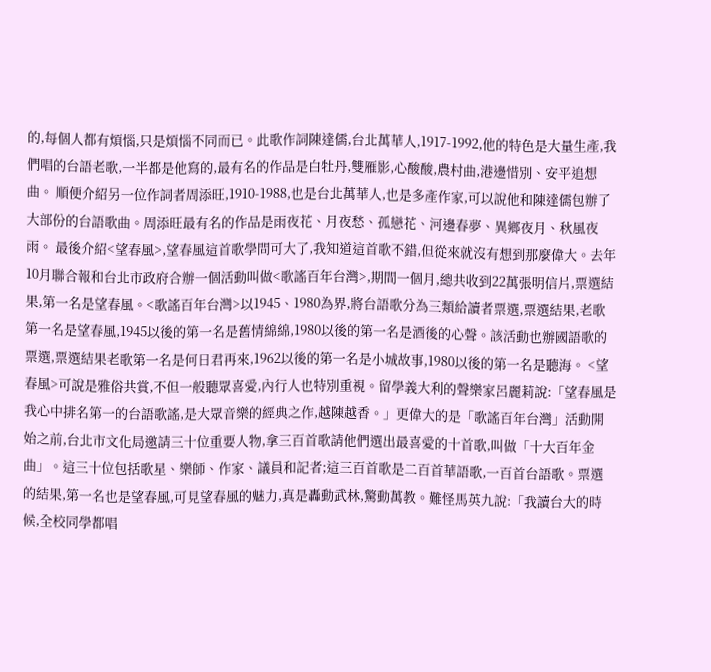的,每個人都有煩惱,只是煩惱不同而已。此歌作詞陳達儒,台北萬華人,1917-1992,他的特色是大量生產,我們唱的台語老歌,一半都是他寫的,最有名的作品是白牡丹,雙雁影,心酸酸,農村曲,港邊惜別、安平追想曲。 順便介紹另一位作詞者周添旺,1910-1988,也是台北萬華人,也是多產作家,可以說他和陳達儒包辦了大部份的台語歌曲。周添旺最有名的作品是雨夜花、月夜愁、孤戀花、河邊春夢、異鄉夜月、秋風夜雨。 最後介紹<望春風>,望春風這首歌學問可大了,我知道這首歌不錯,但從來就沒有想到那麼偉大。去年10月聯合報和台北市政府合辦一個活動叫做<歌謠百年台灣>,期間一個月,總共收到22萬張明信片,票選結果,第一名是望春風。<歌謠百年台灣>以1945、1980為界,將台語歌分為三類給讀者票選,票選結果,老歌第一名是望春風,1945以後的第一名是舊情綿綿,1980以後的第一名是酒後的心聲。該活動也辦國語歌的票選,票選結果老歌第一名是何日君再來,1962以後的第一名是小城故事,1980以後的第一名是聽海。 <望春風>可說是雅俗共賞,不但一般聽眾喜愛,內行人也特別重視。留學義大利的聲樂家呂麗莉說:「望春風是我心中排名第一的台語歌謠,是大眾音樂的經典之作,越陳越香。」更偉大的是「歌謠百年台灣」活動開始之前,台北市文化局邀請三十位重要人物,拿三百首歌請他們選出最喜愛的十首歌,叫做「十大百年金曲」。這三十位包括歌星、樂師、作家、議員和記者;這三百首歌是二百首華語歌,一百首台語歌。票選的結果,第一名也是望春風,可見望春風的魅力,真是轟動武林,驚動萬教。難怪馬英九說:「我讀台大的時候,全校同學都唱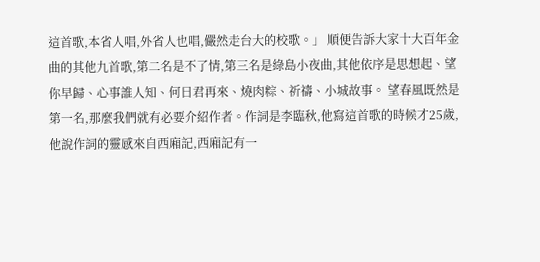這首歌,本省人唱,外省人也唱,儼然走台大的校歌。」 順便告訴大家十大百年金曲的其他九首歌,第二名是不了情,第三名是綠島小夜曲,其他依序是思想起、望你早歸、心事誰人知、何日君再來、燒肉粽、祈禱、小城故事。 望春風既然是第一名,那麼我們就有必要介紹作者。作詞是李臨秋,他寫這首歌的時候才25歲,他說作詞的靈感來自西廂記,西廂記有一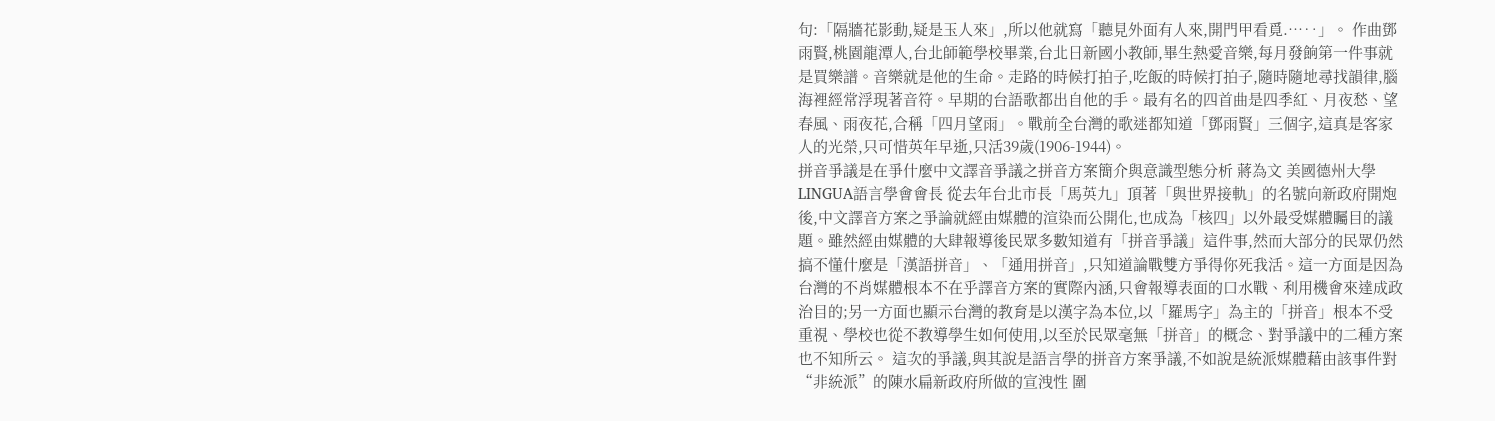句:「隔牆花影動,疑是玉人來」,所以他就寫「聽見外面有人來,開門甲看覓.…‥」。 作曲鄧雨賢,桃園龍潭人,台北師範學校畢業,台北日新國小教師,畢生熱愛音樂,每月發餉第一件事就是買樂譜。音樂就是他的生命。走路的時候打拍子,吃飯的時候打拍子,隨時隨地尋找韻律,腦海裡經常浮現著音符。早期的台語歌都出自他的手。最有名的四首曲是四季紅、月夜愁、望春風、雨夜花,合稱「四月望雨」。戰前全台灣的歌迷都知道「鄧雨賢」三個字,這真是客家人的光榮,只可惜英年早逝,只活39歲(1906-1944)。
拼音爭議是在爭什麼中文譯音爭議之拼音方案簡介與意識型態分析 蔣為文 美國德州大學LINGUA語言學會會長 從去年台北市長「馬英九」頂著「與世界接軌」的名號向新政府開炮後,中文譯音方案之爭論就經由媒體的渲染而公開化,也成為「核四」以外最受媒體矚目的議題。雖然經由媒體的大肆報導後民眾多數知道有「拼音爭議」這件事,然而大部分的民眾仍然搞不懂什麼是「漢語拼音」、「通用拼音」,只知道論戰雙方爭得你死我活。這一方面是因為台灣的不肖媒體根本不在乎譯音方案的實際內涵,只會報導表面的口水戰、利用機會來達成政治目的;另一方面也顯示台灣的教育是以漢字為本位,以「羅馬字」為主的「拼音」根本不受重視、學校也從不教導學生如何使用,以至於民眾毫無「拼音」的概念、對爭議中的二種方案也不知所云。 這次的爭議,與其說是語言學的拼音方案爭議,不如說是統派媒體藉由該事件對“非統派”的陳水扁新政府所做的宣洩性 圍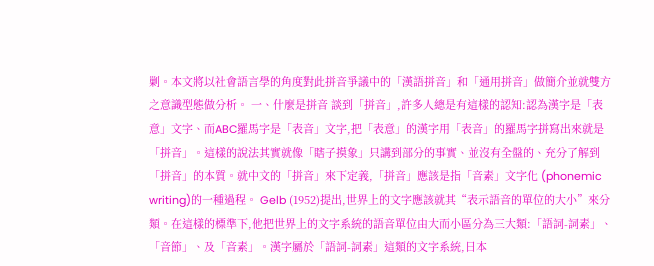剿。本文將以社會語言學的角度對此拼音爭議中的「漢語拼音」和「通用拼音」做簡介並就雙方之意識型態做分析。 一、什麼是拼音 談到「拼音」,許多人總是有這樣的認知:認為漢字是「表意」文字、而ABC羅馬字是「表音」文字,把「表意」的漢字用「表音」的羅馬字拼寫出來就是「拼音」。這樣的說法其實就像「瞎子摸象」只講到部分的事實、並沒有全盤的、充分了解到「拼音」的本質。就中文的「拼音」來下定義,「拼音」應該是指「音素」文字化 (phonemic writing)的一種過程。 Gelb (1952)提出,世界上的文字應該就其“表示語音的單位的大小”來分類。在這樣的標準下,他把世界上的文字系統的語音單位由大而小區分為三大類:「語詞-詞素」、「音節」、及「音素」。漢字屬於「語詞-詞素」這類的文字系統,日本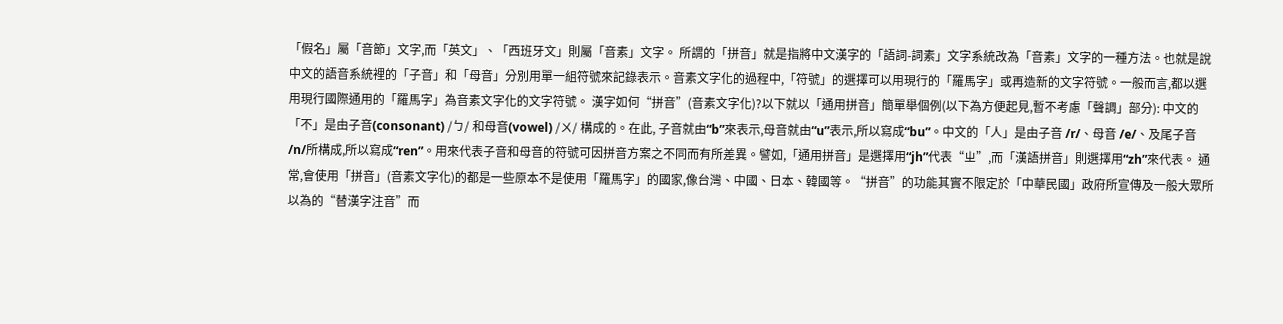「假名」屬「音節」文字,而「英文」、「西班牙文」則屬「音素」文字。 所謂的「拼音」就是指將中文漢字的「語詞-詞素」文字系統改為「音素」文字的一種方法。也就是說中文的語音系統裡的「子音」和「母音」分別用單一組符號來記錄表示。音素文字化的過程中,「符號」的選擇可以用現行的「羅馬字」或再造新的文字符號。一般而言,都以選用現行國際通用的「羅馬字」為音素文字化的文字符號。 漢字如何“拼音”(音素文字化)?以下就以「通用拼音」簡單舉個例(以下為方便起見,暫不考慮「聲調」部分): 中文的「不」是由子音(consonant) /ㄅ/ 和母音(vowel) /ㄨ/ 構成的。在此, 子音就由“b”來表示,母音就由“u”表示,所以寫成“bu”。中文的「人」是由子音 /r/、母音 /e/、及尾子音 /n/所構成,所以寫成“ren”。用來代表子音和母音的符號可因拼音方案之不同而有所差異。譬如,「通用拼音」是選擇用“jh”代表“ㄓ”,而「漢語拼音」則選擇用“zh”來代表。 通常,會使用「拼音」(音素文字化)的都是一些原本不是使用「羅馬字」的國家,像台灣、中國、日本、韓國等。“拼音”的功能其實不限定於「中華民國」政府所宣傳及一般大眾所以為的“替漢字注音”而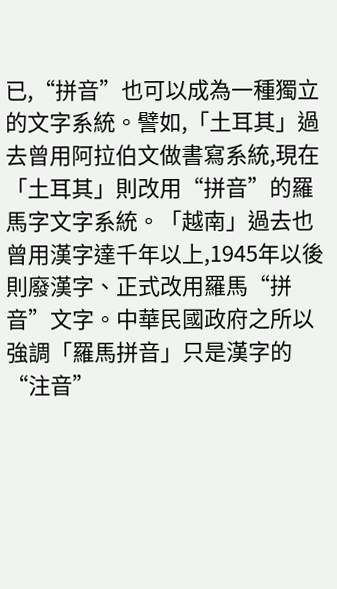已,“拼音”也可以成為一種獨立的文字系統。譬如,「土耳其」過去曾用阿拉伯文做書寫系統,現在「土耳其」則改用“拼音”的羅馬字文字系統。「越南」過去也曾用漢字達千年以上,1945年以後則廢漢字、正式改用羅馬“拼音”文字。中華民國政府之所以強調「羅馬拼音」只是漢字的“注音”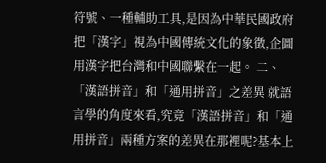符號、一種輔助工具,是因為中華民國政府把「漢字」視為中國傳統文化的象徵,企圖用漢字把台灣和中國聯繫在一起。 二、「漢語拼音」和「通用拼音」之差異 就語言學的角度來看,究竟「漢語拼音」和「通用拼音」兩種方案的差異在那裡呢?基本上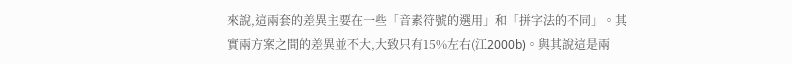來說,這兩套的差異主要在一些「音素符號的選用」和「拼字法的不同」。其實兩方案之間的差異並不大,大致只有15%左右(江2000b)。與其說這是兩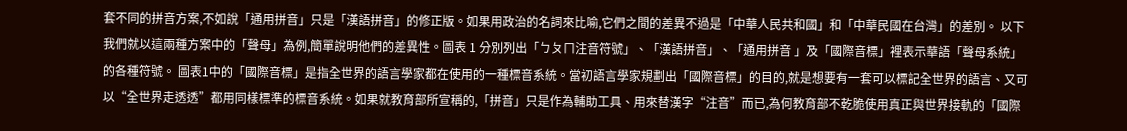套不同的拼音方案,不如說「通用拼音」只是「漢語拼音」的修正版。如果用政治的名詞來比喻,它們之間的差異不過是「中華人民共和國」和「中華民國在台灣」的差別。 以下我們就以這兩種方案中的「聲母」為例,簡單說明他們的差異性。圖表 1 分別列出「ㄅㄆㄇ注音符號」、「漢語拼音」、「通用拼音 」及「國際音標」裡表示華語「聲母系統」的各種符號。 圖表1中的「國際音標」是指全世界的語言學家都在使用的一種標音系統。當初語言學家規劃出「國際音標」的目的,就是想要有一套可以標記全世界的語言、又可以“全世界走透透”都用同樣標準的標音系統。如果就教育部所宣稱的,「拼音」只是作為輔助工具、用來替漢字“注音”而已,為何教育部不乾脆使用真正與世界接軌的「國際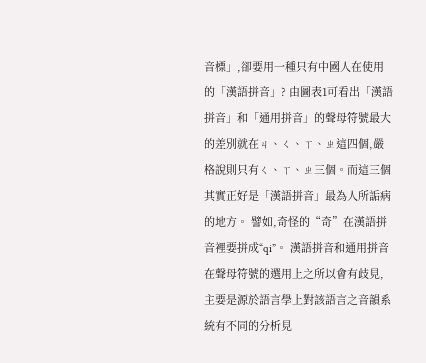音標」,卻要用一種只有中國人在使用的「漢語拼音」? 由圖表1可看出「漢語拼音」和「通用拼音」的聲母符號最大的差別就在ㄐ、ㄑ、ㄒ、ㄓ這四個,嚴格說則只有ㄑ、ㄒ、ㄓ三個。而這三個其實正好是「漢語拼音」最為人所詬病的地方。 譬如,奇怪的“奇”在漢語拼音裡要拼成“qi”。 漢語拼音和通用拼音在聲母符號的選用上之所以會有歧見,主要是源於語言學上對該語言之音韻系統有不同的分析見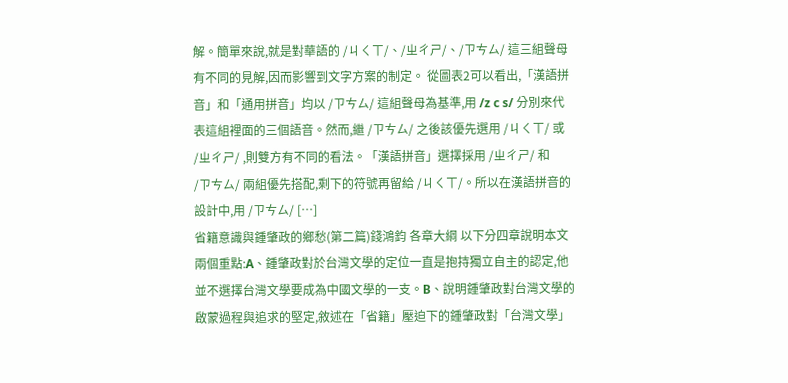解。簡單來說,就是對華語的 /ㄐㄑㄒ/、/ㄓㄔㄕ/、/ㄗㄘㄙ/ 這三組聲母有不同的見解,因而影響到文字方案的制定。 從圖表2可以看出,「漢語拼音」和「通用拼音」均以 /ㄗㄘㄙ/ 這組聲母為基準,用 /z c s/ 分別來代表這組裡面的三個語音。然而,繼 /ㄗㄘㄙ/ 之後該優先選用 /ㄐㄑㄒ/ 或 /ㄓㄔㄕ/ ,則雙方有不同的看法。「漢語拼音」選擇採用 /ㄓㄔㄕ/ 和 /ㄗㄘㄙ/ 兩組優先搭配,剩下的符號再留給 /ㄐㄑㄒ/。所以在漢語拼音的設計中,用 /ㄗㄘㄙ/ […]
省籍意識與鍾肇政的鄉愁(第二篇)錢鴻鈞 各章大綱 以下分四章說明本文兩個重點:A、鍾肇政對於台灣文學的定位一直是抱持獨立自主的認定,他並不選擇台灣文學要成為中國文學的一支。B、說明鍾肇政對台灣文學的啟蒙過程與追求的堅定,敘述在「省籍」壓迫下的鍾肇政對「台灣文學」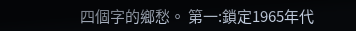四個字的鄉愁。 第一:鎖定1965年代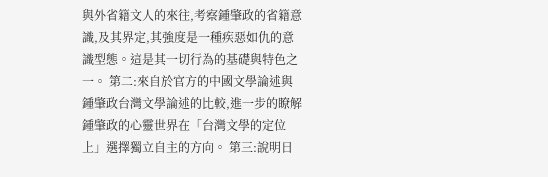與外省籍文人的來往,考察鍾肇政的省籍意識,及其界定,其強度是一種疾惡如仇的意識型態。這是其一切行為的基礎與特色之一。 第二:來自於官方的中國文學論述與鍾肇政台灣文學論述的比較,進一步的瞭解鍾肇政的心靈世界在「台灣文學的定位上」選擇獨立自主的方向。 第三:說明日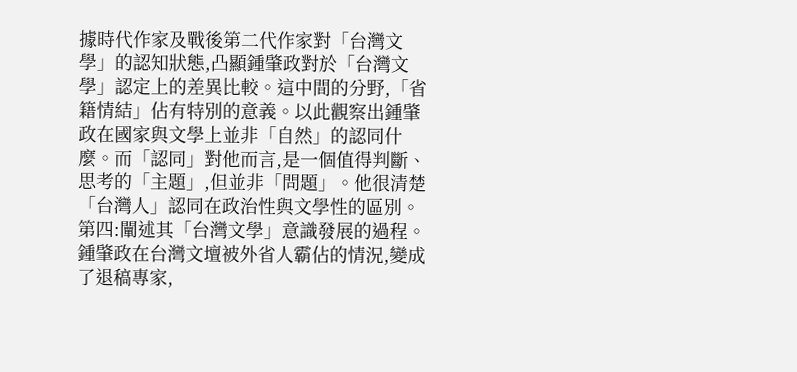據時代作家及戰後第二代作家對「台灣文學」的認知狀態,凸顯鍾肇政對於「台灣文學」認定上的差異比較。這中間的分野,「省籍情結」佔有特別的意義。以此觀察出鍾肇政在國家與文學上並非「自然」的認同什麼。而「認同」對他而言,是一個值得判斷、思考的「主題」,但並非「問題」。他很清楚「台灣人」認同在政治性與文學性的區別。 第四:闡述其「台灣文學」意識發展的過程。鍾肇政在台灣文壇被外省人霸佔的情況,變成了退稿專家,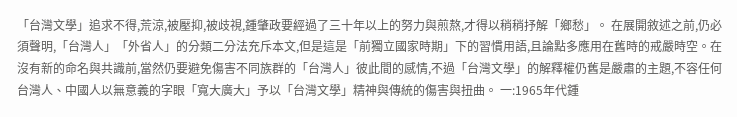「台灣文學」追求不得,荒涼,被壓抑,被歧視,鍾肇政要經過了三十年以上的努力與煎熬,才得以稍稍抒解「鄉愁」。 在展開敘述之前,仍必須聲明,「台灣人」「外省人」的分類二分法充斥本文,但是這是「前獨立國家時期」下的習慣用語,且論點多應用在舊時的戒嚴時空。在沒有新的命名與共識前,當然仍要避免傷害不同族群的「台灣人」彼此間的感情,不過「台灣文學」的解釋權仍舊是嚴肅的主題,不容任何台灣人、中國人以無意義的字眼「寬大廣大」予以「台灣文學」精神與傳統的傷害與扭曲。 一:1965年代鍾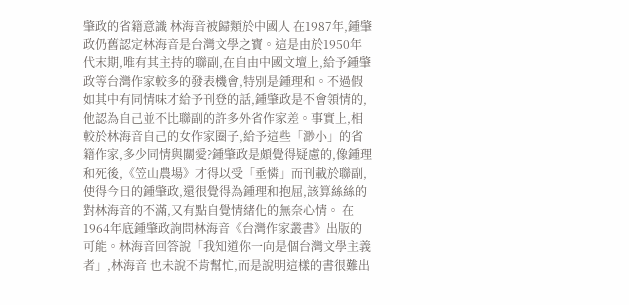肇政的省籍意識 林海音被歸類於中國人 在1987年,鍾肇政仍舊認定林海音是台灣文學之寶。這是由於1950年代末期,唯有其主持的聯副,在自由中國文壇上,給予鍾肇政等台灣作家較多的發表機會,特別是鍾理和。不過假如其中有同情味才給予刊登的話,鍾肇政是不會領情的,他認為自己並不比聯副的許多外省作家差。事實上,相較於林海音自己的女作家圈子,給予這些「渺小」的省籍作家,多少同情與關愛?鍾肇政是頗覺得疑慮的,像鍾理和死後,《笠山農場》才得以受「垂憐」而刊載於聯副,使得今日的鍾肇政,還很覺得為鍾理和抱屈,該算絲絲的對林海音的不滿,又有點自覺情緒化的無奈心情。 在1964年底鍾肇政詢問林海音《台灣作家叢書》出版的可能。林海音回答說「我知道你一向是個台灣文學主義者」,林海音 也未說不肯幫忙,而是說明這樣的書很難出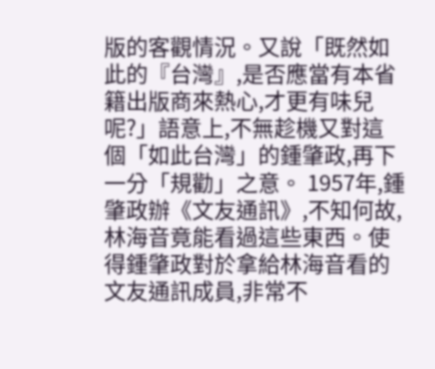版的客觀情況。又說「既然如此的『台灣』,是否應當有本省籍出版商來熱心,才更有味兒呢?」語意上,不無趁機又對這個「如此台灣」的鍾肇政,再下一分「規勸」之意。 1957年,鍾肇政辦《文友通訊》,不知何故,林海音竟能看過這些東西。使得鍾肇政對於拿給林海音看的文友通訊成員,非常不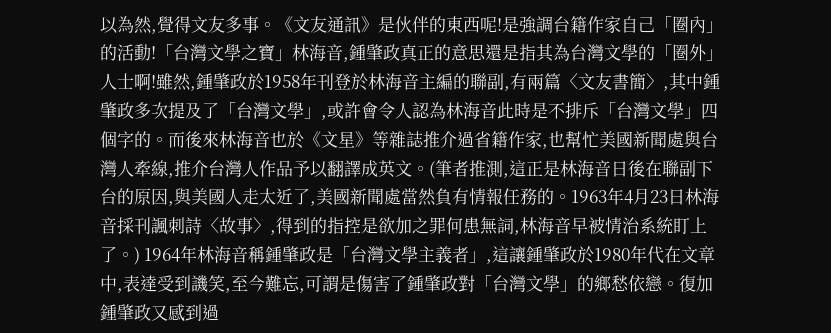以為然,覺得文友多事。《文友通訊》是伙伴的東西呢!是強調台籍作家自己「圈內」的活動!「台灣文學之寶」林海音,鍾肇政真正的意思還是指其為台灣文學的「圈外」人士啊!雖然,鍾肇政於1958年刊登於林海音主編的聯副,有兩篇〈文友書簡〉,其中鍾肇政多次提及了「台灣文學」,或許會令人認為林海音此時是不排斥「台灣文學」四個字的。而後來林海音也於《文星》等雜誌推介過省籍作家,也幫忙美國新聞處與台灣人牽線,推介台灣人作品予以翻譯成英文。(筆者推測,這正是林海音日後在聯副下台的原因,與美國人走太近了,美國新聞處當然負有情報任務的。1963年4月23日林海音採刊諷刺詩〈故事〉,得到的指控是欲加之罪何患無詞,林海音早被情治系統盯上了。) 1964年林海音稱鍾肇政是「台灣文學主義者」,這讓鍾肇政於1980年代在文章中,表達受到譏笑,至今難忘,可謂是傷害了鍾肇政對「台灣文學」的鄉愁依戀。復加鍾肇政又感到過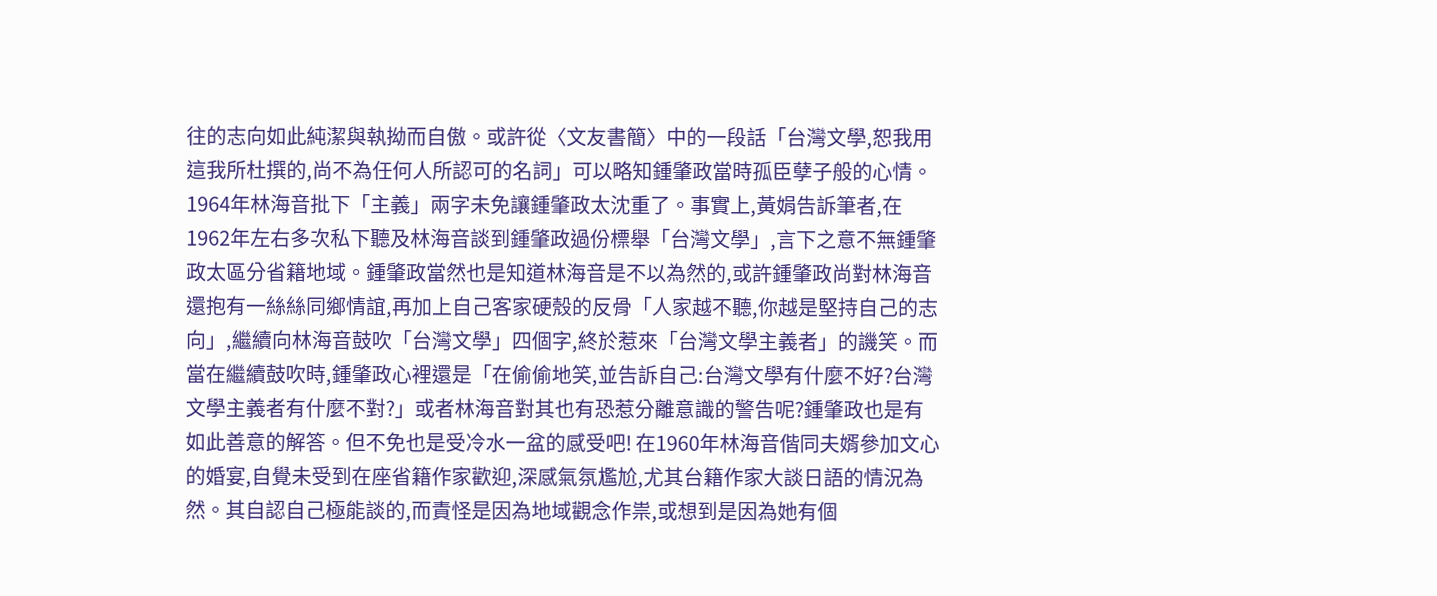往的志向如此純潔與執拗而自傲。或許從〈文友書簡〉中的一段話「台灣文學,恕我用這我所杜撰的,尚不為任何人所認可的名詞」可以略知鍾肇政當時孤臣孽子般的心情。1964年林海音批下「主義」兩字未免讓鍾肇政太沈重了。事實上,黃娟告訴筆者,在1962年左右多次私下聽及林海音談到鍾肇政過份標舉「台灣文學」,言下之意不無鍾肇政太區分省籍地域。鍾肇政當然也是知道林海音是不以為然的,或許鍾肇政尚對林海音還抱有一絲絲同鄉情誼,再加上自己客家硬殼的反骨「人家越不聽,你越是堅持自己的志向」,繼續向林海音鼓吹「台灣文學」四個字,終於惹來「台灣文學主義者」的譏笑。而當在繼續鼓吹時,鍾肇政心裡還是「在偷偷地笑,並告訴自己:台灣文學有什麼不好?台灣文學主義者有什麼不對?」或者林海音對其也有恐惹分離意識的警告呢?鍾肇政也是有如此善意的解答。但不免也是受冷水一盆的感受吧! 在1960年林海音偕同夫婿參加文心的婚宴,自覺未受到在座省籍作家歡迎,深感氣氛尷尬,尤其台籍作家大談日語的情況為然。其自認自己極能談的,而責怪是因為地域觀念作祟,或想到是因為她有個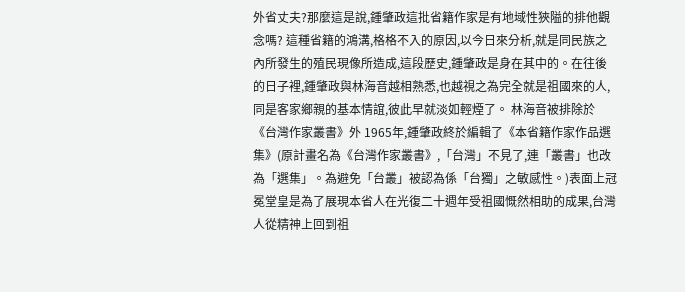外省丈夫?那麼這是說,鍾肇政這批省籍作家是有地域性狹隘的排他觀念嗎? 這種省籍的鴻溝,格格不入的原因,以今日來分析,就是同民族之內所發生的殖民現像所造成,這段歷史,鍾肇政是身在其中的。在往後的日子裡,鍾肇政與林海音越相熟悉,也越視之為完全就是祖國來的人,同是客家鄉親的基本情誼,彼此早就淡如輕煙了。 林海音被排除於《台灣作家叢書》外 1965年,鍾肇政終於編輯了《本省籍作家作品選集》(原計畫名為《台灣作家叢書》,「台灣」不見了,連「叢書」也改為「選集」。為避免「台叢」被認為係「台獨」之敏感性。)表面上冠冕堂皇是為了展現本省人在光復二十週年受祖國慨然相助的成果,台灣人從精神上回到祖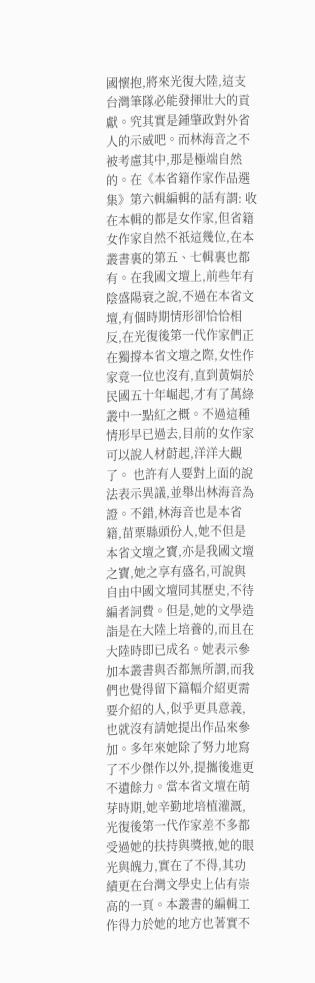國懷抱,將來光復大陸,這支台灣筆隊必能發揮壯大的貢獻。究其實是鍾肇政對外省人的示威吧。而林海音之不被考慮其中,那是極端自然的。在《本省籍作家作品選集》第六輯編輯的話有謂: 收在本輯的都是女作家,但省籍女作家自然不祇這幾位,在本叢書裏的第五、七輯裏也都有。在我國文壇上,前些年有陰盛陽衰之說,不過在本省文壇,有個時期情形卻恰恰相反,在光復後第一代作家們正在獨撐本省文壇之際,女性作家竟一位也沒有,直到黃娟於民國五十年崛起,才有了萬綠叢中一點紅之概。不過這種情形早已過去,目前的女作家可以說人材蔚起,洋洋大觀了。 也許有人要對上面的說法表示異議,並舉出林海音為證。不錯,林海音也是本省籍,苗栗縣頭份人,她不但是本省文壇之寶,亦是我國文壇之寶,她之享有盛名,可說與自由中國文壇同其歷史,不待編者詞費。但是,她的文學造詣是在大陸上培養的,而且在大陸時即已成名。她表示參加本叢書與否都無所謂,而我們也覺得留下篇幅介紹更需要介紹的人,似乎更具意義,也就沒有請她提出作品來參加。多年來她除了努力地寫了不少傑作以外,提攜後進更不遺餘力。當本省文壇在萌芽時期,她辛勤地培植灌溉,光復後第一代作家差不多都受過她的扶持與獎掖,她的眼光與魄力,實在了不得,其功績更在台灣文學史上佔有崇高的一頁。本叢書的編輯工作得力於她的地方也著實不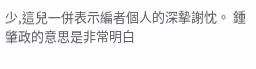少,這兒一併表示編者個人的深摰謝忱。 鍾肇政的意思是非常明白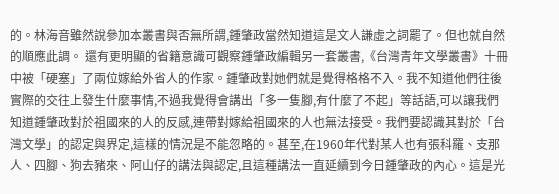的。林海音雖然說參加本叢書與否無所謂,鍾肇政當然知道這是文人謙虛之詞罷了。但也就自然的順應此調。 還有更明顯的省籍意識可觀察鍾肇政編輯另一套叢書,《台灣青年文學叢書》十冊中被「硬塞」了兩位嫁給外省人的作家。鍾肇政對她們就是覺得格格不入。我不知道他們往後實際的交往上發生什麼事情,不過我覺得會講出「多一隻腳,有什麼了不起」等話語,可以讓我們知道鍾肇政對於祖國來的人的反感,連帶對嫁給祖國來的人也無法接受。我們要認識其對於「台灣文學」的認定與界定,這樣的情況是不能忽略的。甚至,在1960年代對某人也有張科羅、支那人、四腳、狗去豬來、阿山仔的講法與認定,且這種講法一直延續到今日鍾肇政的內心。這是光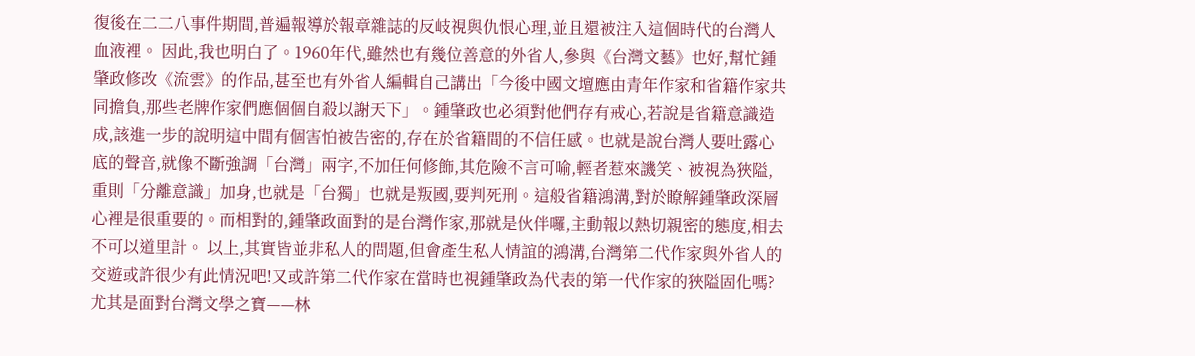復後在二二八事件期間,普遍報導於報章雜誌的反岐視與仇恨心理,並且還被注入這個時代的台灣人血液裡。 因此,我也明白了。1960年代,雖然也有幾位善意的外省人,參與《台灣文藝》也好,幫忙鍾肇政修改《流雲》的作品,甚至也有外省人編輯自己講出「今後中國文壇應由青年作家和省籍作家共同擔負,那些老牌作家們應個個自殺以謝天下」。鍾肇政也必須對他們存有戒心,若說是省籍意識造成,該進一步的說明這中間有個害怕被告密的,存在於省籍間的不信任感。也就是說台灣人要吐露心底的聲音,就像不斷強調「台灣」兩字,不加任何修飾,其危險不言可喻,輕者惹來譏笑、被視為狹隘,重則「分離意識」加身,也就是「台獨」也就是叛國,要判死刑。這般省籍鴻溝,對於瞭解鍾肇政深層心裡是很重要的。而相對的,鍾肇政面對的是台灣作家,那就是伙伴囉,主動報以熱切親密的態度,相去不可以道里計。 以上,其實皆並非私人的問題,但會產生私人情誼的鴻溝,台灣第二代作家與外省人的交遊或許很少有此情況吧!又或許第二代作家在當時也視鍾肇政為代表的第一代作家的狹隘固化嗎?尤其是面對台灣文學之寶——林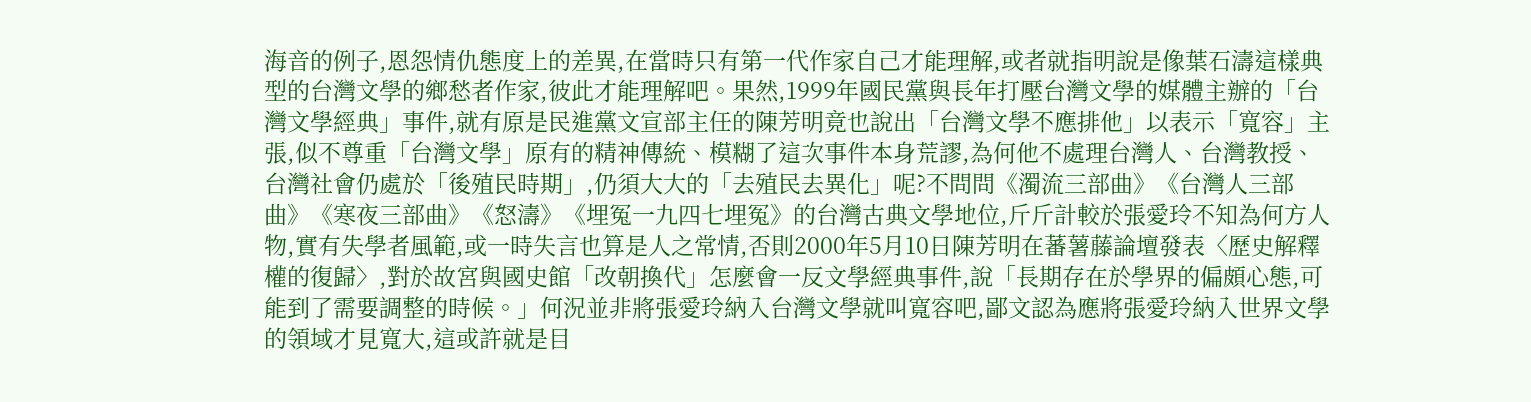海音的例子,恩怨情仇態度上的差異,在當時只有第一代作家自己才能理解,或者就指明說是像葉石濤這樣典型的台灣文學的鄉愁者作家,彼此才能理解吧。果然,1999年國民黨與長年打壓台灣文學的媒體主辦的「台灣文學經典」事件,就有原是民進黨文宣部主任的陳芳明竟也說出「台灣文學不應排他」以表示「寬容」主張,似不尊重「台灣文學」原有的精神傳統、模糊了這次事件本身荒謬,為何他不處理台灣人、台灣教授、台灣社會仍處於「後殖民時期」,仍須大大的「去殖民去異化」呢?不問問《濁流三部曲》《台灣人三部曲》《寒夜三部曲》《怒濤》《埋冤一九四七埋冤》的台灣古典文學地位,斤斤計較於張愛玲不知為何方人物,實有失學者風範,或一時失言也算是人之常情,否則2000年5月10日陳芳明在蕃薯藤論壇發表〈歷史解釋權的復歸〉,對於故宮與國史館「改朝換代」怎麼會一反文學經典事件,說「長期存在於學界的偏頗心態,可能到了需要調整的時候。」何況並非將張愛玲納入台灣文學就叫寬容吧,鄙文認為應將張愛玲納入世界文學的領域才見寬大,這或許就是目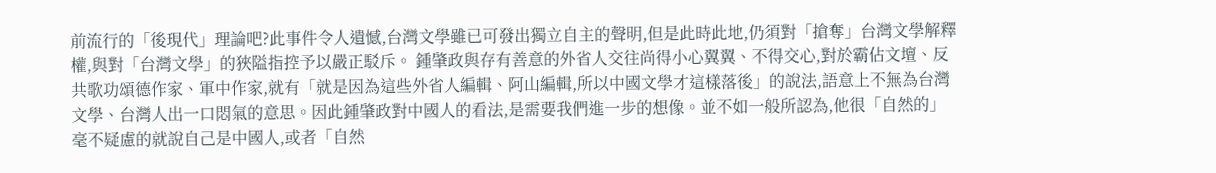前流行的「後現代」理論吧?此事件令人遺憾,台灣文學雖已可發出獨立自主的聲明,但是此時此地,仍須對「搶奪」台灣文學解釋權,與對「台灣文學」的狹隘指控予以嚴正駁斥。 鍾肇政與存有善意的外省人交往尚得小心翼翼、不得交心,對於霸佔文壇、反共歌功頌德作家、軍中作家,就有「就是因為這些外省人編輯、阿山編輯,所以中國文學才這樣落後」的說法,語意上不無為台灣文學、台灣人出一口悶氣的意思。因此鍾肇政對中國人的看法,是需要我們進一步的想像。並不如一般所認為,他很「自然的」毫不疑慮的就說自己是中國人,或者「自然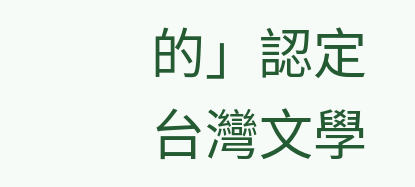的」認定台灣文學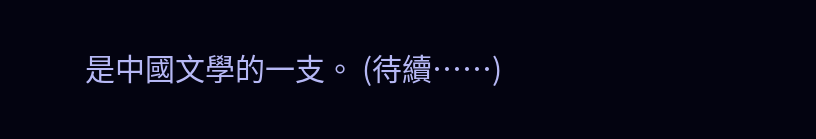是中國文學的一支。 (待續……)